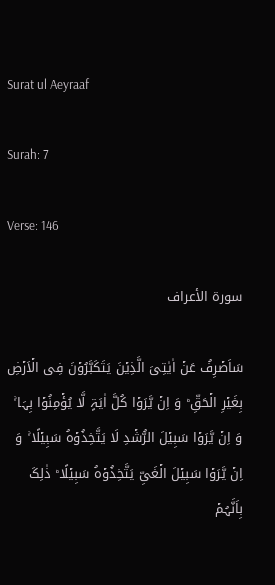Surat ul Aeyraaf

Surah: 7

Verse: 146

سورة الأعراف

سَاَصۡرِفُ عَنۡ اٰیٰتِیَ الَّذِیۡنَ یَتَکَبَّرُوۡنَ فِی الۡاَرۡضِ بِغَیۡرِ الۡحَقِّ ؕ وَ اِنۡ یَّرَوۡا کُلَّ اٰیَۃٍ لَّا یُؤۡمِنُوۡا بِہَا ۚ وَ اِنۡ یَّرَوۡا سَبِیۡلَ الرُّشۡدِ لَا یَتَّخِذُوۡہُ سَبِیۡلًا ۚ وَ اِنۡ یَّرَوۡا سَبِیۡلَ الۡغَیِّ یَتَّخِذُوۡہُ سَبِیۡلًا ؕ ذٰلِکَ بِاَنَّہُمۡ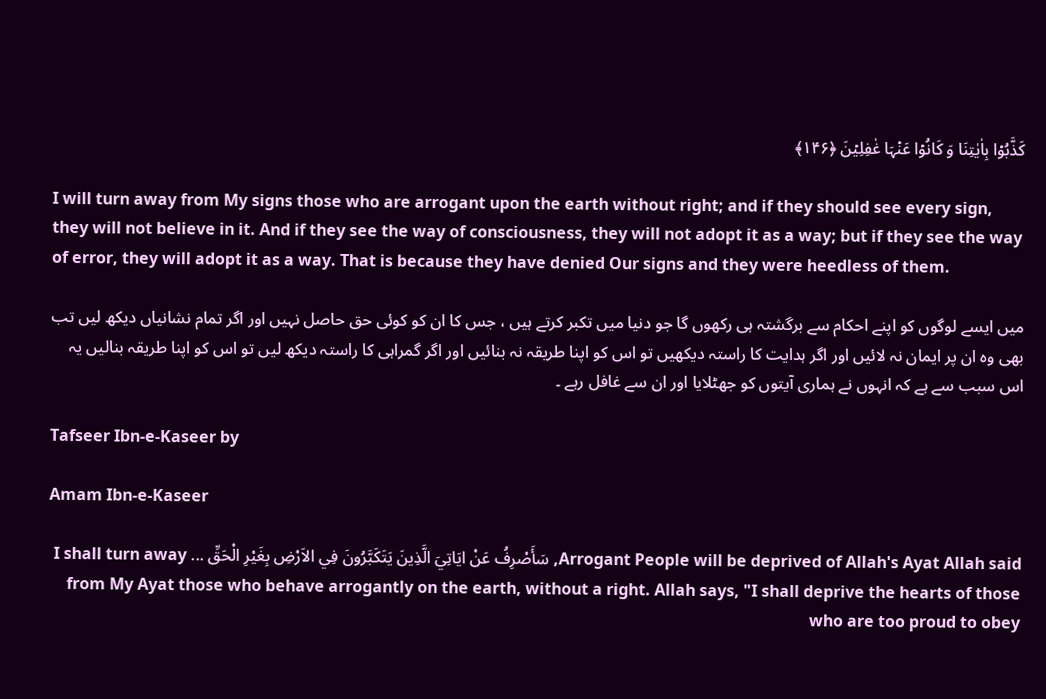کَذَّبُوۡا بِاٰیٰتِنَا وَ کَانُوۡا عَنۡہَا غٰفِلِیۡنَ ﴿۱۴۶﴾

I will turn away from My signs those who are arrogant upon the earth without right; and if they should see every sign, they will not believe in it. And if they see the way of consciousness, they will not adopt it as a way; but if they see the way of error, they will adopt it as a way. That is because they have denied Our signs and they were heedless of them.

میں ایسے لوگوں کو اپنے احکام سے برگشتہ ہی رکھوں گا جو دنیا میں تکبر کرتے ہیں ، جس کا ان کو کوئی حق حاصل نہیں اور اگر تمام نشانیاں دیکھ لیں تب بھی وہ ان پر ایمان نہ لائیں اور اگر ہدایت کا راستہ دیکھیں تو اس کو اپنا طریقہ نہ بنائیں اور اگر گمراہی کا راستہ دیکھ لیں تو اس کو اپنا طریقہ بنالیں یہ اس سبب سے ہے کہ انہوں نے ہماری آیتوں کو جھٹلایا اور ان سے غافل رہے ۔

Tafseer Ibn-e-Kaseer by

Amam Ibn-e-Kaseer

Arrogant People will be deprived of Allah's Ayat Allah said, سَأَصْرِفُ عَنْ ايَاتِيَ الَّذِينَ يَتَكَبَّرُونَ فِي الاَرْضِ بِغَيْرِ الْحَقِّ ... I shall turn away from My Ayat those who behave arrogantly on the earth, without a right. Allah says, "I shall deprive the hearts of those who are too proud to obey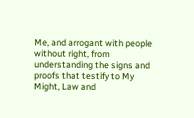Me, and arrogant with people without right, from understanding the signs and proofs that testify to My Might, Law and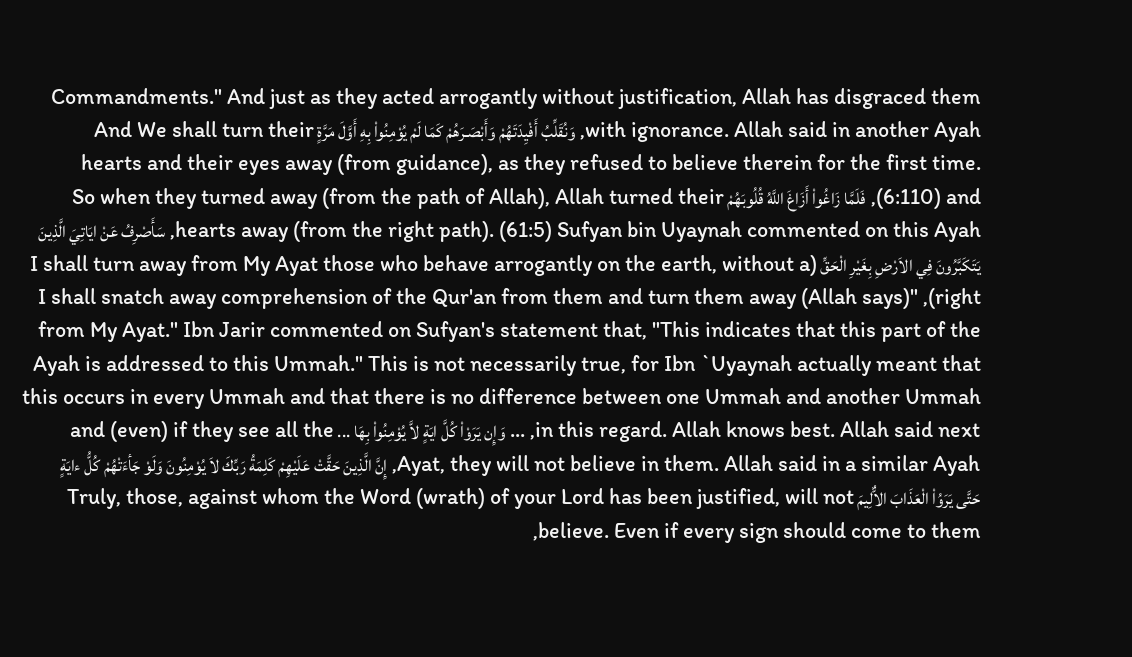Commandments." And just as they acted arrogantly without justification, Allah has disgraced them with ignorance. Allah said in another Ayah, وَنُقَلِّبُ أَفْيِدَتَهُمْ وَأَبْصَـرَهُمْ كَمَا لَمْ يُوْمِنُواْ بِهِ أَوَّلَ مَرَّةٍ And We shall turn their hearts and their eyes away (from guidance), as they refused to believe therein for the first time. (6:110) and, فَلَمَّا زَاغُواْ أَزَاغَ اللَّهُ قُلُوبَهُمْ So when they turned away (from the path of Allah), Allah turned their hearts away (from the right path). (61:5) Sufyan bin Uyaynah commented on this Ayah, سَأَصْرِفُ عَنْ ايَاتِيَ الَّذِينَ يَتَكَبَّرُونَ فِي الاَرْضِ بِغَيْرِ الْحَقِّ (I shall turn away from My Ayat those who behave arrogantly on the earth, without a right), "(Allah says) I shall snatch away comprehension of the Qur'an from them and turn them away from My Ayat." Ibn Jarir commented on Sufyan's statement that, "This indicates that this part of the Ayah is addressed to this Ummah." This is not necessarily true, for Ibn `Uyaynah actually meant that this occurs in every Ummah and that there is no difference between one Ummah and another Ummah in this regard. Allah knows best. Allah said next, ... وَإِن يَرَوْاْ كُلَّ ايَةٍ لاَّ يُوْمِنُواْ بِهَا ... and (even) if they see all the Ayat, they will not believe in them. Allah said in a similar Ayah, إِنَّ الَّذِينَ حَقَّتْ عَلَيْهِمْ كَلِمَةُ رَبِّكَ لاَ يُوْمِنُونَ وَلَوْ جَأءَتْهُمْ كُلُّ ءايَةٍ حَتَّى يَرَوُاْ الْعَذَابَ الاٌّلِيمَ Truly, those, against whom the Word (wrath) of your Lord has been justified, will not believe. Even if every sign should come to them,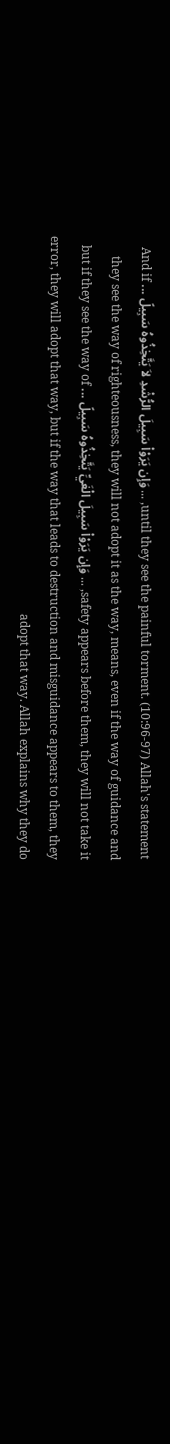until they see the painful torment. (10:96-97) Allah's statement, ... وَإِن يَرَوْاْ سَبِيلَ الرُّشْدِ لاَ يَتَّخِذُوهُ سَبِيلً ... And if they see the way of righteousness, they will not adopt it as the way, means, even if the way of guidance and safety appears before them, they will not take it, ... وَإِن يَرَوْاْ سَبِيلَ الْغَيِّ يَتَّخِذُوهُ سَبِيلً ... but if they see the way of error, they will adopt that way, but if the way that leads to destruction and misguidance appears to them, they adopt that way. Allah explains why they do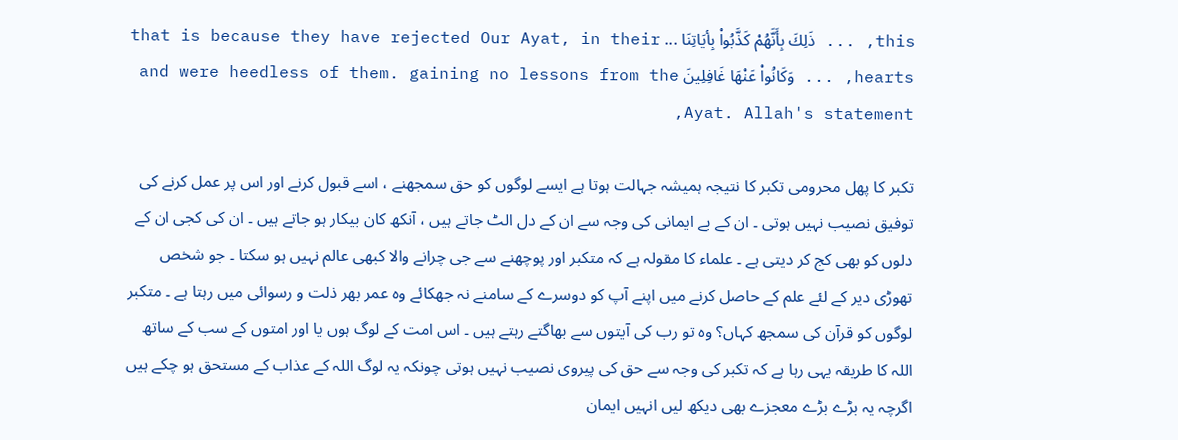this, ... ذَلِكَ بِأَنَّهُمْ كَذَّبُواْ بِأيَاتِنَا ... that is because they have rejected Our Ayat, in their hearts, ... وَكَانُواْ عَنْهَا غَافِلِينَ and were heedless of them. gaining no lessons from the Ayat. Allah's statement,

تکبر کا پھل محرومی تکبر کا نتیجہ ہمیشہ جہالت ہوتا ہے ایسے لوگوں کو حق سمجھنے ، اسے قبول کرنے اور اس پر عمل کرنے کی توفیق نصیب نہیں ہوتی ۔ ان کے بے ایمانی کی وجہ سے ان کے دل الٹ جاتے ہیں ، آنکھ کان بیکار ہو جاتے ہیں ۔ ان کی کجی ان کے دلوں کو بھی کج کر دیتی ہے ۔ علماء کا مقولہ ہے کہ متکبر اور پوچھنے سے جی چرانے والا کبھی عالم نہیں ہو سکتا ۔ جو شخص تھوڑی دیر کے لئے علم کے حاصل کرنے میں اپنے آپ کو دوسرے کے سامنے نہ جھکائے وہ عمر بھر ذلت و رسوائی میں رہتا ہے ۔ متکبر لوگوں کو قرآن کی سمجھ کہاں؟ وہ تو رب کی آیتوں سے بھاگتے رہتے ہیں ۔ اس امت کے لوگ ہوں یا اور امتوں کے سب کے ساتھ اللہ کا طریقہ یہی رہا ہے کہ تکبر کی وجہ سے حق کی پیروی نصیب نہیں ہوتی چونکہ یہ لوگ اللہ کے عذاب کے مستحق ہو چکے ہیں اگرچہ یہ بڑے بڑے معجزے بھی دیکھ لیں انہیں ایمان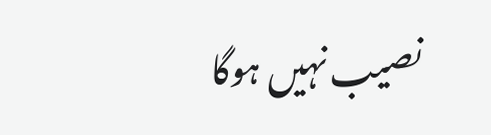نصیب نہیں ہوگا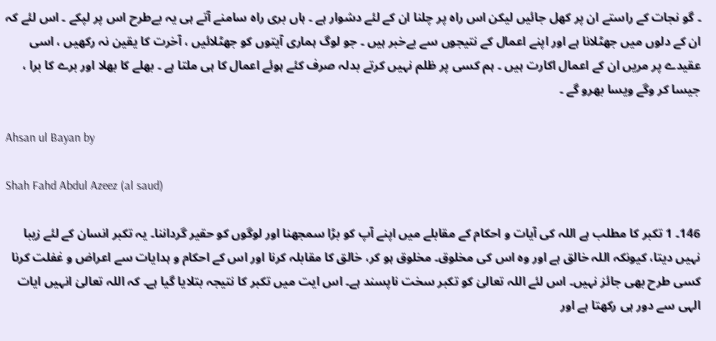۔ گو نجات کے راستے ان پر کھل جائیں لیکن اس راہ پر چلنا ان کے لئے دشوار ہے ۔ ہاں بری راہ سامنے آتے ہی یہ بےطرح اس پر لپکے ۔ اس لئے کہ ان کے دلوں میں جھٹلانا ہے اور اپنے اعمال کے نتیجوں سے بےخبر ہیں ۔ جو لوگ ہماری آیتوں کو جھٹلائیں ، آخرت کا یقین نہ رکھیں ، اسی عقیدے پر مریں ان کے اعمال اکارت ہیں ۔ ہم کسی پر ظلم نہیں کرتے بدلہ صرف کئے ہوئے اعمال کا ہی ملتا ہے ۔ بھلے کا بھلا اور برے کا برا ، جیسا کر وگے ویسا بھرو گے ۔

Ahsan ul Bayan by

Shah Fahd Abdul Azeez (al saud)

146۔ 1 تکبر کا مطلب ہے اللہ کی آیات و احکام کے مقابلے میں اپنے آپ کو بڑا سمجھنا اور لوگوں کو حقیر گرداننا۔ یہ تکبر انسان کے لئے زیبا نہیں دیتا، کیونکہ اللہ خالق ہے اور وہ اس کی مخلوق۔ مخلوق ہو کر، خالق کا مقابلہ کرنا اور اس کے احکام و ہدایات سے اعراض و غفلت کرنا کسی طرح بھی جائز نہیں۔ اس لئے اللہ تعالیٰ کو تکبر سخت ناپسند ہے۔ اس ایت میں تکبر کا نتیجہ بتلایا گیا ہے۔ کہ اللہ تعالیٰ انہیں ایات الہی سے دور ہی رکھتا ہے اور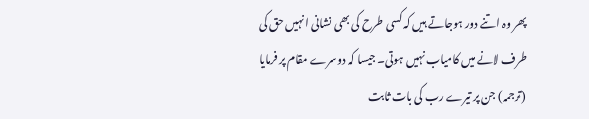پھر وہ اتنے دور ہوجاتے ہیں کہ کسی طرح کی بھی نشانی انہیں حق کی طرف لانے میں کامیاب نہیں ہوتی۔ جیسا کہ دوسرے مقام پر فرمایا (ترجمہ) جن پر تیرے رب کی بات ثابت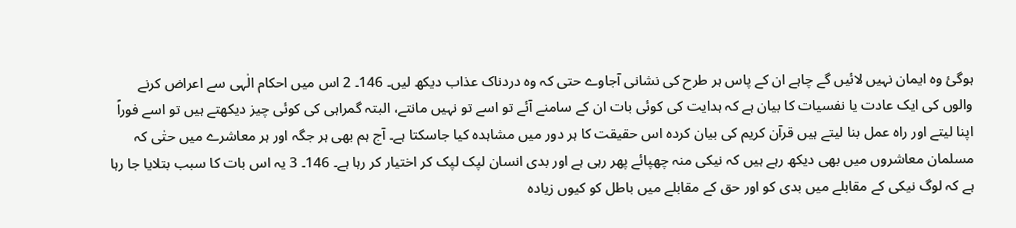ہوگئ وہ ایمان نہیں لائیں گے چاہے ان کے پاس ہر طرح کی نشانی آجاوے حتی کہ وہ دردناک عذاب دیکھ لیں۔ 146۔ 2 اس میں احکام الٰہی سے اعراض کرنے والوں کی ایک عادت یا نفسیات کا بیان ہے کہ ہدایت کی کوئی بات ان کے سامنے آئے تو اسے تو نہیں مانتے، البتہ گمراہی کی کوئی چیز دیکھتے ہیں تو اسے فوراً اپنا لیتے اور راہ عمل بنا لیتے ہیں قرآن کریم کی بیان کردہ اس حقیقت کا ہر دور میں مشاہدہ کیا جاسکتا ہے۔ آج ہم بھی ہر جگہ اور ہر معاشرے میں حتٰی کہ مسلمان معاشروں میں بھی دیکھ رہے ہیں کہ نیکی منہ چھپائے پھر رہی ہے اور بدی انسان لپک لپک کر اختیار کر رہا ہے۔ 146۔ 3 یہ اس بات کا سبب بتلایا جا رہا ہے کہ لوگ نیکی کے مقابلے میں بدی کو اور حق کے مقابلے میں باطل کو کیوں زیادہ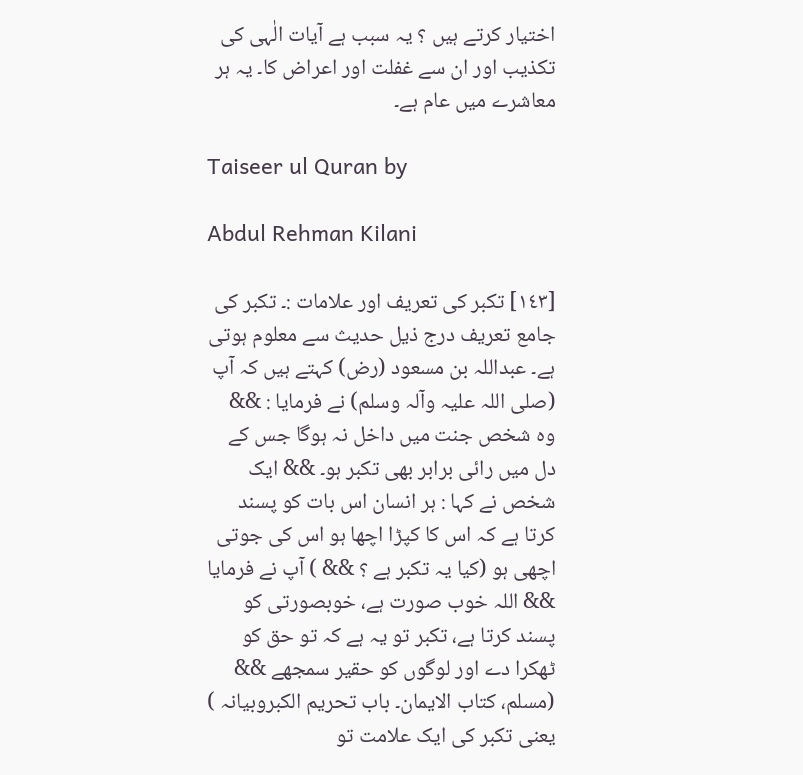اختیار کرتے ہیں ؟ یہ سبب ہے آیات الٰہی کی تکذیب اور ان سے غفلت اور اعراض کا۔ یہ ہر معاشرے میں عام ہے۔

Taiseer ul Quran by

Abdul Rehman Kilani

[١٤٣] تکبر کی تعریف اور علامات :۔ تکبر کی جامع تعریف درج ذیل حدیث سے معلوم ہوتی ہے۔ عبداللہ بن مسعود (رض) کہتے ہیں کہ آپ (صلی اللہ علیہ وآلہ وسلم) نے فرمایا : && وہ شخص جنت میں داخل نہ ہوگا جس کے دل میں رائی برابر بھی تکبر ہو۔ && ایک شخص نے کہا : ہر انسان اس بات کو پسند کرتا ہے کہ اس کا کپڑا اچھا ہو اس کی جوتی اچھی ہو (کیا یہ تکبر ہے ؟ && ) آپ نے فرمایا && اللہ خوب صورت ہے، خوبصورتی کو پسند کرتا ہے، تکبر تو یہ ہے کہ تو حق کو ٹھکرا دے اور لوگوں کو حقیر سمجھے && (مسلم، کتاب الایمان۔ باب تحریم الکبروبیانہ ) یعنی تکبر کی ایک علامت تو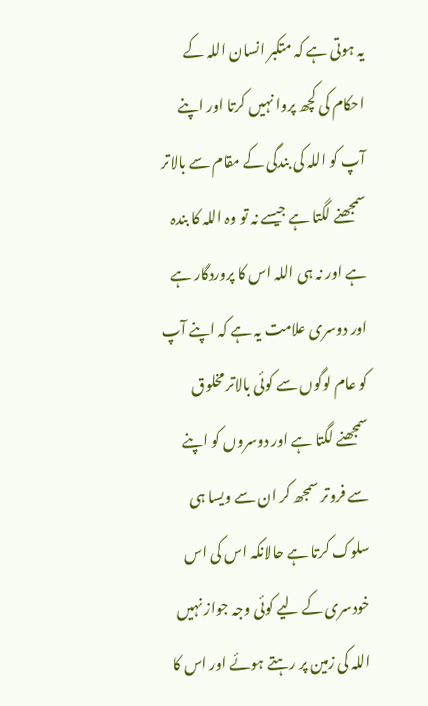یہ ہوتی ہے کہ متکبر انسان اللہ کے احکام کی کچھ پروا نہیں کرتا اور اپنے آپ کو اللہ کی بندگی کے مقام سے بالاتر سمجھنے لگتا ہے جیسے نہ تو وہ اللہ کا بندہ ہے اور نہ ہی اللہ اس کا پروردگار ہے اور دوسری علامت یہ ہے کہ اپنے آپ کو عام لوگوں سے کوئی بالاتر مخلوق سمجھنے لگتا ہے اور دوسروں کو اپنے سے فروتر سمجھ کر ان سے ویسا ہی سلوک کرتا ہے حالانکہ اس کی اس خودسری کے لیے کوئی وجہ جواز نہیں اللہ کی زمین پر رہتے ہوئے اور اس کا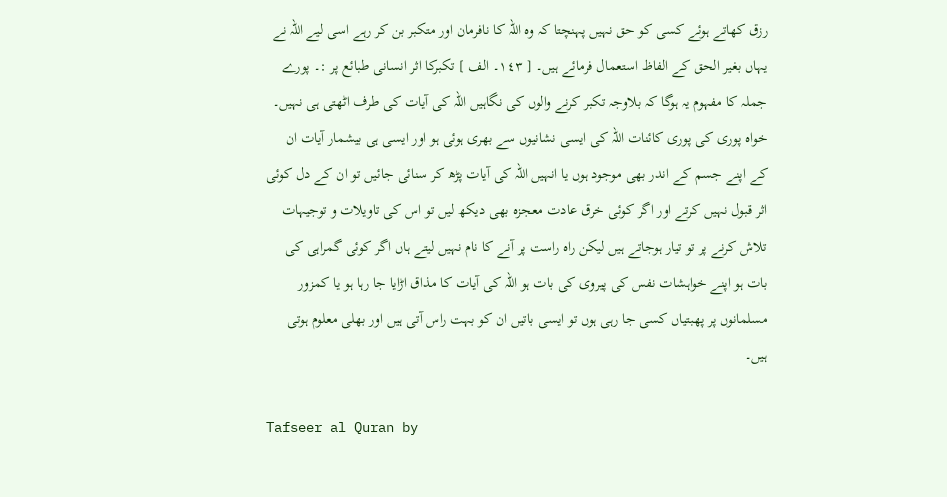رزق کھاتے ہوئے کسی کو حق نہیں پہنچتا کہ وہ اللہ کا نافرمان اور متکبر بن کر رہے اسی لیے اللہ نے یہاں بغیر الحق کے الفاظ استعمال فرمائے ہیں۔ [ ١٤٣۔ الف ] تکبرکا اثر انسانی طبائع پر :۔ پورے جملہ کا مفہوم یہ ہوگا کہ بلاوجہ تکبر کرنے والوں کی نگاہیں اللہ کی آیات کی طرف اٹھتی ہی نہیں۔ خواہ پوری کی پوری کائنات اللہ کی ایسی نشانیوں سے بھری ہوئی ہو اور ایسی ہی بیشمار آیات ان کے اپنے جسم کے اندر بھی موجود ہوں یا انہیں اللہ کی آیات پڑھ کر سنائی جائیں تو ان کے دل کوئی اثر قبول نہیں کرتے اور اگر کوئی خرق عادت معجزہ بھی دیکھ لیں تو اس کی تاویلات و توجیہات تلاش کرنے پر تو تیار ہوجاتے ہیں لیکن راہ راست پر آنے کا نام نہیں لیتے ہاں اگر کوئی گمراہی کی بات ہو اپنے خواہشات نفس کی پیروی کی بات ہو اللہ کی آیات کا مذاق اڑایا جا رہا ہو یا کمزور مسلمانوں پر پھبتیاں کسی جا رہی ہوں تو ایسی باتیں ان کو بہت راس آتی ہیں اور بھلی معلوم ہوتی ہیں۔

Tafseer al Quran by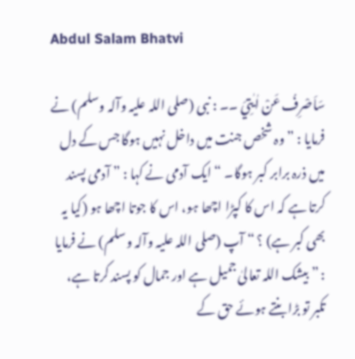Abdul Salam Bhatvi

سَاَصْرِفُ عَنْ اٰيٰتِيَ ۔۔ : نبی (صلی اللہ علیہ وآلہ وسلم) نے فرمایا : ” وہ شخص جنت میں داخل نہیں ہوگا جس کے دل میں ذرہ برابر کبر ہوگا۔ “ ایک آدمی نے کہا : ” آدمی پسند کرتا ہے کہ اس کا کپڑا اچھا ہو، اس کا جوتا اچھا ہو (کیا یہ بھی کبر ہے) ؟ “ آپ (صلی اللہ علیہ وآلہ وسلم) نے فرمایا : ” بیشک اللہ تعالیٰ جمیل ہے اور جمال کو پسند کرتا ہے، تکبر تو بڑا بنتے ہوئے حق کے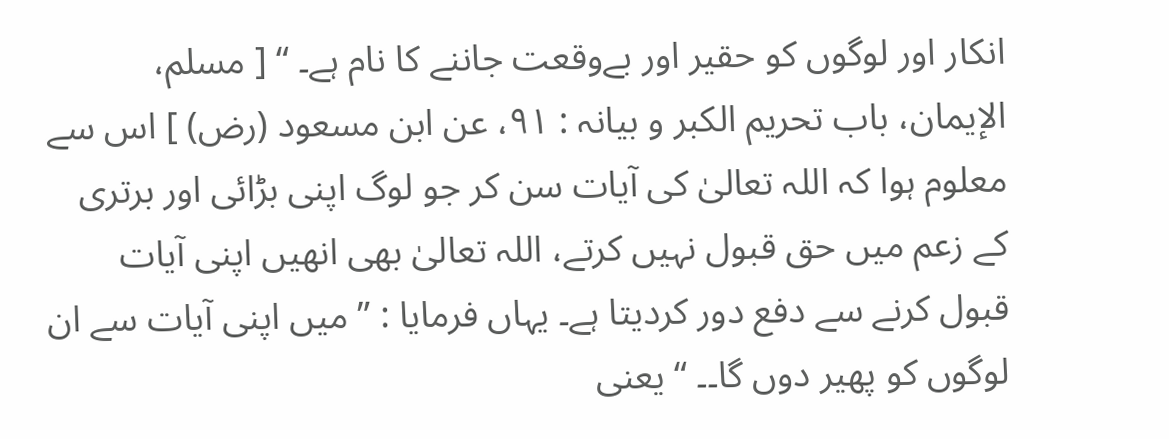انکار اور لوگوں کو حقیر اور بےوقعت جاننے کا نام ہے۔ “ [ مسلم، الإیمان، باب تحریم الکبر و بیانہ : ٩١، عن ابن مسعود (رض) ] اس سے معلوم ہوا کہ اللہ تعالیٰ کی آیات سن کر جو لوگ اپنی بڑائی اور برتری کے زعم میں حق قبول نہیں کرتے، اللہ تعالیٰ بھی انھیں اپنی آیات قبول کرنے سے دفع دور کردیتا ہے۔ یہاں فرمایا : ” میں اپنی آیات سے ان لوگوں کو پھیر دوں گا۔۔ “ یعنی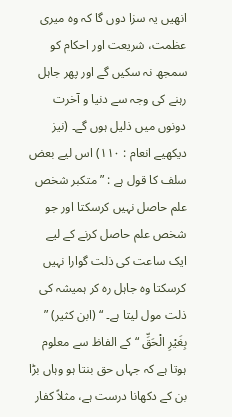انھیں یہ سزا دوں گا کہ وہ میری عظمت، شریعت اور احکام کو سمجھ نہ سکیں گے اور پھر جاہل رہنے کی وجہ سے دنیا و آخرت دونوں میں ذلیل ہوں گے۔ (نیز دیکھیے انعام : ١١٠) اس لیے بعض سلف کا قول ہے : ” متکبر شخص علم حاصل نہیں کرسکتا اور جو شخص علم حاصل کرنے کے لیے ایک ساعت کی ذلت گوارا نہیں کرسکتا وہ جاہل رہ کر ہمیشہ کی ذلت مول لیتا ہے۔ “ (ابن کثیر) ” بِغَيْرِ الْحَقِّ “ کے الفاظ سے معلوم ہوتا ہے کہ جہاں حق بنتا ہو وہاں بڑا بن کے دکھانا درست ہے، مثلاً کفار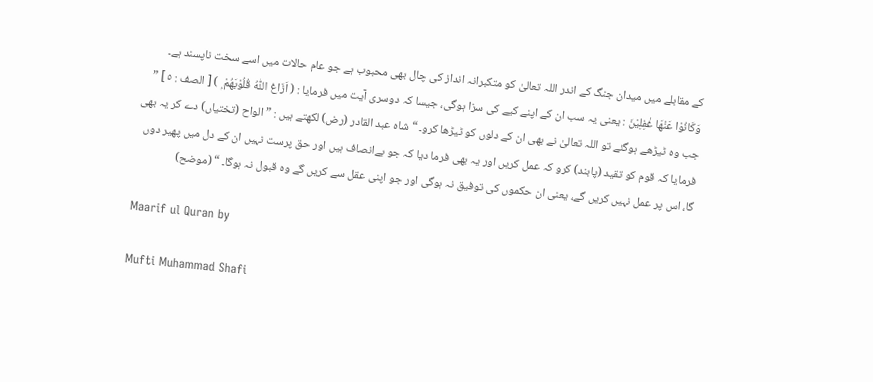کے مقابلے میں میدان جنگ کے اندر اللہ تعالیٰ کو متکبرانہ انداز کی چال بھی محبوب ہے جو عام حالات میں اسے سخت ناپسند ہے۔ وَكَانُوْا عَنْهَا غٰفِلِيْنَ : یعنی یہ سب ان کے اپنے کیے کی سزا ہوگی، جیسا کہ دوسری آیت میں فرمایا : ( اَزَاغ اللّٰهُ قُلُوْبَهُمْ ۭ ) [ الصف : ٥ ] ” جب وہ ٹیڑھے ہوگئے تو اللہ تعالیٰ نے بھی ان کے دلوں کو ٹیڑھا کرو۔ “ شاہ عبد القادر (رض) لکھتے ہیں : ” الواح (تختیاں) دے کر یہ بھی فرمایا کہ قوم کو تقید (پابند) کرو کہ عمل کریں اور یہ بھی فرما دیا کہ جو بےانصاف ہیں اور حق پرست نہیں ان کے دل میں پھیر دوں گا، اس پر عمل نہیں کریں گے، یعنی ان حکموں کی توفیق نہ ہوگی اور جو اپنی عقل سے کریں گے وہ قبول نہ ہوگا۔ “ (موضح)

Maarif ul Quran by

Mufti Muhammad Shafi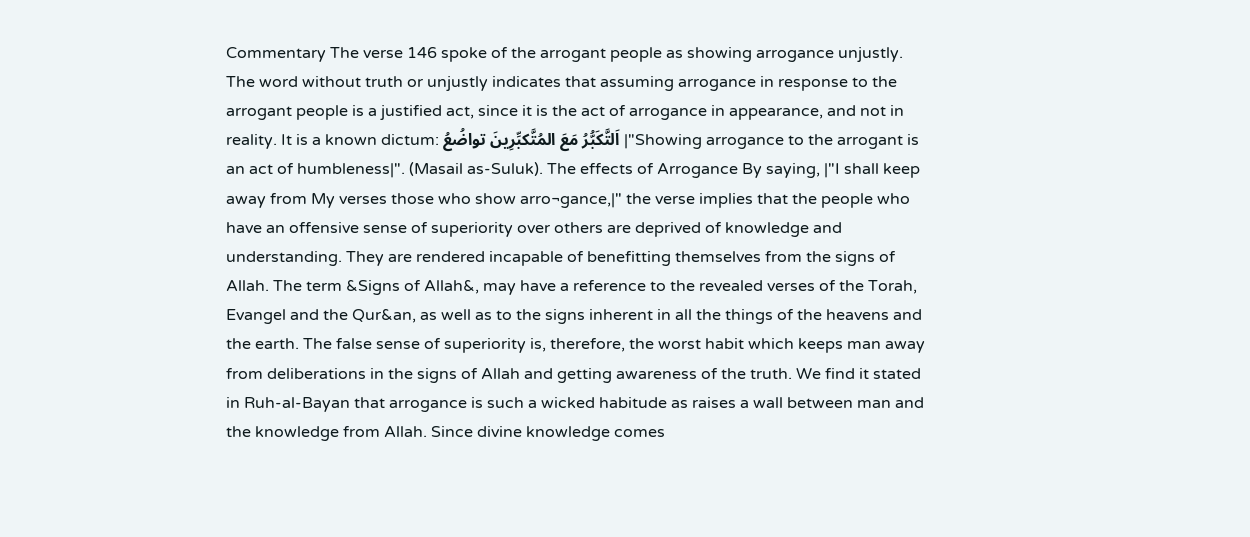Commentary The verse 146 spoke of the arrogant people as showing arrogance unjustly. The word without truth or unjustly indicates that assuming arrogance in response to the arrogant people is a justified act, since it is the act of arrogance in appearance, and not in reality. It is a known dictum: اَلتَّکَبُّرُ مَعَ المُتَّکبِّرِینَ تواضُعُ |"Showing arrogance to the arrogant is an act of humbleness|". (Masail as-Suluk). The effects of Arrogance By saying, |"I shall keep away from My verses those who show arro¬gance,|" the verse implies that the people who have an offensive sense of superiority over others are deprived of knowledge and understanding. They are rendered incapable of benefitting themselves from the signs of Allah. The term &Signs of Allah&, may have a reference to the revealed verses of the Torah, Evangel and the Qur&an, as well as to the signs inherent in all the things of the heavens and the earth. The false sense of superiority is, therefore, the worst habit which keeps man away from deliberations in the signs of Allah and getting awareness of the truth. We find it stated in Ruh-al-Bayan that arrogance is such a wicked habitude as raises a wall between man and the knowledge from Allah. Since divine knowledge comes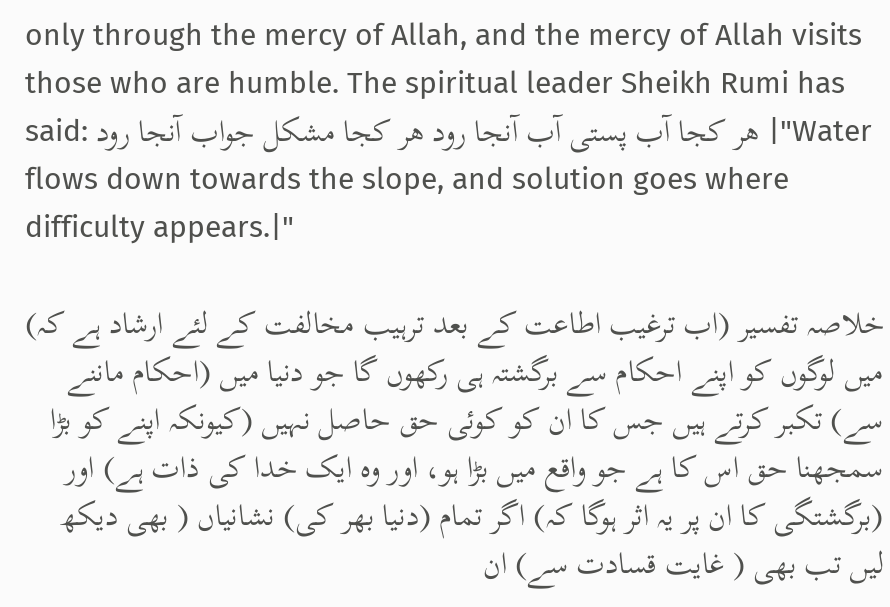only through the mercy of Allah, and the mercy of Allah visits those who are humble. The spiritual leader Sheikh Rumi has said: ھر کجا آب پستی آب آنجا رود ھر کجا مشکل جواب آنجا رود |"Water flows down towards the slope, and solution goes where difficulty appears.|"

خلاصہ تفسیر (اب ترغیب اطاعت کے بعد ترہیب مخالفت کے لئے ارشاد ہے کہ) میں لوگوں کو اپنے احکام سے برگشتہ ہی رکھوں گا جو دنیا میں (احکام ماننے سے) تکبر کرتے ہیں جس کا ان کو کوئی حق حاصل نہیں (کیونکہ اپنے کو بڑا سمجھنا حق اس کا ہے جو واقع میں بڑا ہو، اور وہ ایک خدا کی ذات ہے) اور (برگشتگی کا ان پر یہ اثر ہوگا کہ) اگر تمام (دنیا بھر کی) نشانیاں ( بھی دیکھ لیں تب بھی ( غایت قسادت سے) ان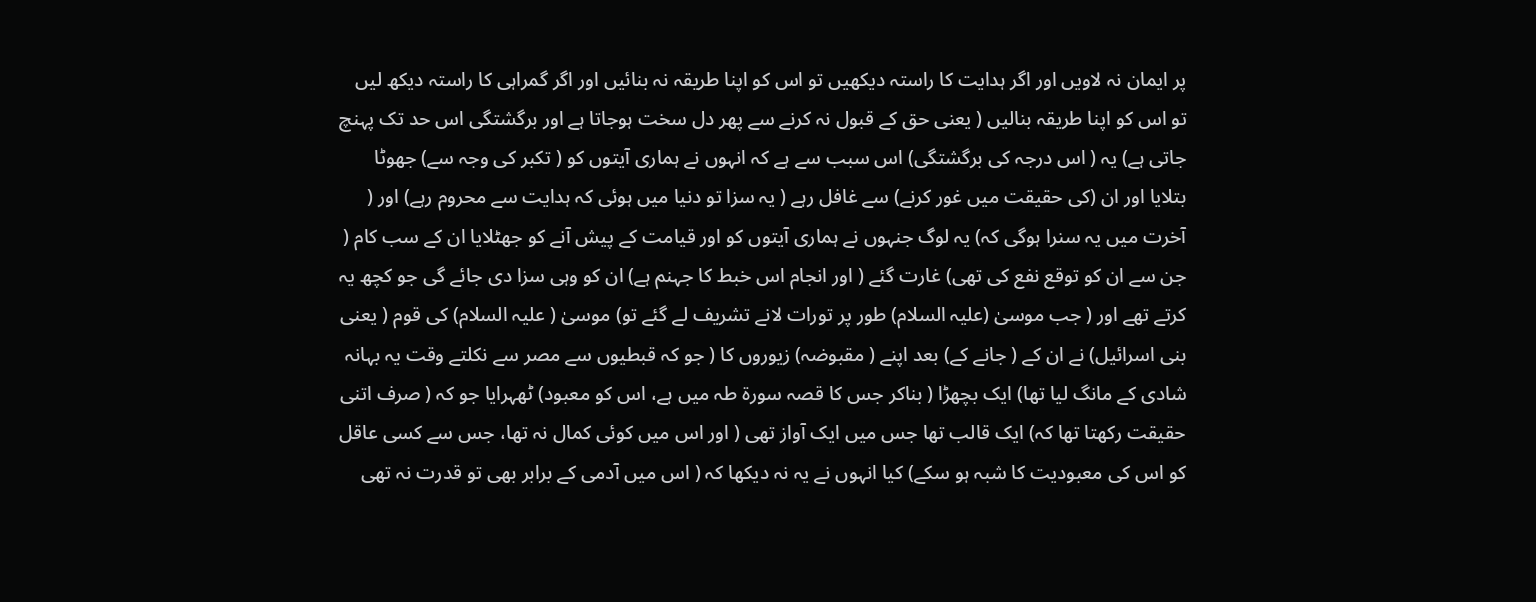پر ایمان نہ لاویں اور اگر ہدایت کا راستہ دیکھیں تو اس کو اپنا طریقہ نہ بنائیں اور اگر گمراہی کا راستہ دیکھ لیں تو اس کو اپنا طریقہ بنالیں ( یعنی حق کے قبول نہ کرنے سے پھر دل سخت ہوجاتا ہے اور برگشتگی اس حد تک پہنچ جاتی ہے) یہ ( اس درجہ کی برگشتگی) اس سبب سے ہے کہ انہوں نے ہماری آیتوں کو ( تکبر کی وجہ سے) جھوٹا بتلایا اور ان (کی حقیقت میں غور کرنے) سے غافل رہے ( یہ سزا تو دنیا میں ہوئی کہ ہدایت سے محروم رہے) اور ( آخرت میں یہ سنرا ہوگی کہ) یہ لوگ جنہوں نے ہماری آیتوں کو اور قیامت کے پیش آنے کو جھٹلایا ان کے سب کام ( جن سے ان کو توقع نفع کی تھی) غارت گئے ( اور انجام اس خبط کا جہنم ہے) ان کو وہی سزا دی جائے گی جو کچھ یہ کرتے تھے اور ( جب موسیٰ (علیہ السلام) طور پر تورات لانے تشریف لے گئے تو) موسیٰ ( علیہ السلام) کی قوم ( یعنی بنی اسرائیل) نے ان کے ( جانے کے) بعد اپنے ( مقبوضہ) زیوروں کا ( جو کہ قبطیوں سے مصر سے نکلتے وقت یہ بہانہ شادی کے مانگ لیا تھا) ایک بچھڑا ( بناکر جس کا قصہ سورة طہ میں ہے، اس کو معبود) ٹھہرایا جو کہ ( صرف اتنی حقیقت رکھتا تھا کہ) ایک قالب تھا جس میں ایک آواز تھی ( اور اس میں کوئی کمال نہ تھا، جس سے کسی عاقل کو اس کی معبودیت کا شبہ ہو سکے) کیا انہوں نے یہ نہ دیکھا کہ ( اس میں آدمی کے برابر بھی تو قدرت نہ تھی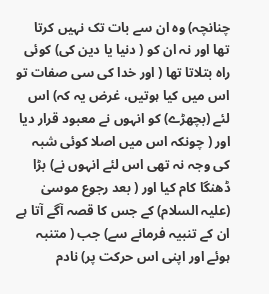چنانچہ) وہ ان سے بات تک نہیں کرتا تھا اور نہ ان کو ( دنیا یا دین کی) کوئی راہ بتلاتا تھا ( اور خدا کی سی صفات تو اس میں کیا ہوتیں، غرض یہ کہ) اس لئے (بچھڑے) کو انہوں نے معبود قرار دیا اور ( چونکہ اس میں اصلا کوئی شبہ کی وجہ نہ تھی اس لئے انہوں نے) بڑا ڈھنگا کام کیا اور ( بعد رجوع موسیٰ (علیہ السلام) کے جس کا قصہ آگے آتا ہے ان کے تنبیہ فرمانے سے) جب ( متنبہ ہوئے اور اپنی اس حرکت پر) نادم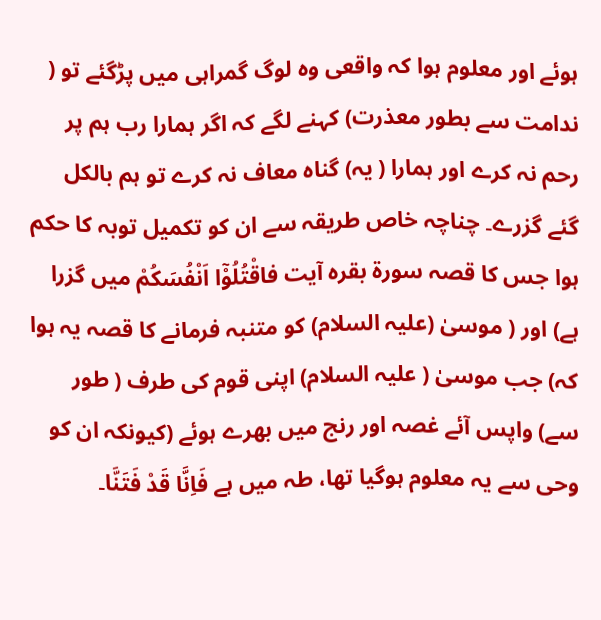ہوئے اور معلوم ہوا کہ واقعی وہ لوگ گمراہی میں پڑگئے تو ( ندامت سے بطور معذرت) کہنے لگے کہ اگر ہمارا رب ہم پر رحم نہ کرے اور ہمارا ( یہ) گناہ معاف نہ کرے تو ہم بالکل گئے گزرے۔ چناچہ خاص طریقہ سے ان کو تکمیل توبہ کا حکم ہوا جس کا قصہ سورة بقرہ آیت فاقْتُلُوْٓا اَنْفُسَكُمْ میں گزرا ہے) اور ( موسیٰ (علیہ السلام) کو متنبہ فرمانے کا قصہ یہ ہوا کہ) جب موسیٰ ( علیہ السلام) اپنی قوم کی طرف ( طور سے) واپس آئے غصہ اور رنج میں بھرے ہوئے (کیونکہ ان کو وحی سے یہ معلوم ہوگیا تھا، طہ میں ہے فَاِنَّا قَدْ فَتَنَّا۔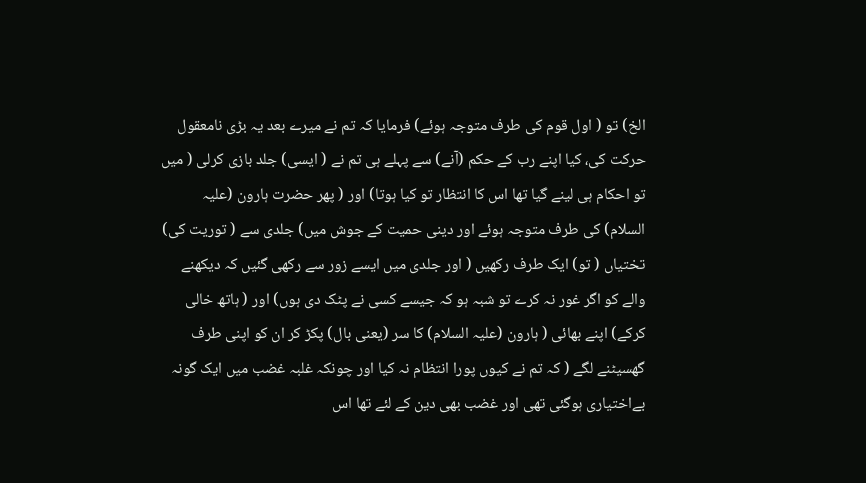الخ) تو ( اول قوم کی طرف متوجہ ہوئے) فرمایا کہ تم نے میرے بعد یہ بڑی نامعقول حرکت کی، کیا اپنے رب کے حکم (آنے) سے پہلے ہی تم نے ( ایسی) جلد بازی کرلی ( میں تو احکام ہی لینے گیا تھا اس کا انتظار تو کیا ہوتا) اور ( پھر حضرت ہارون (علیہ السلام) کی طرف متوجہ ہوئے اور دینی حمیت کے جوش میں) جلدی سے ( توریت کی) تختیاں ( تو) ایک طرف رکھیں ( اور جلدی میں ایسے زور سے رکھی گئیں کہ دیکھنے والے کو اگر غور نہ کرے تو شبہ ہو کہ جیسے کسی نے پٹک دی ہوں) اور ( ہاتھ خالی کرکے) اپنے بھائی ( ہارون (علیہ السلام) کا سر (یعنی بال) پکڑ کر ان کو اپنی طرف گھسیٹنے لگے ( کہ تم نے کیوں پورا انتظام نہ کیا اور چونکہ غلبہ غضب میں ایک گونہ بےاختیاری ہوگئی تھی اور غضب بھی دین کے لئے تھا اس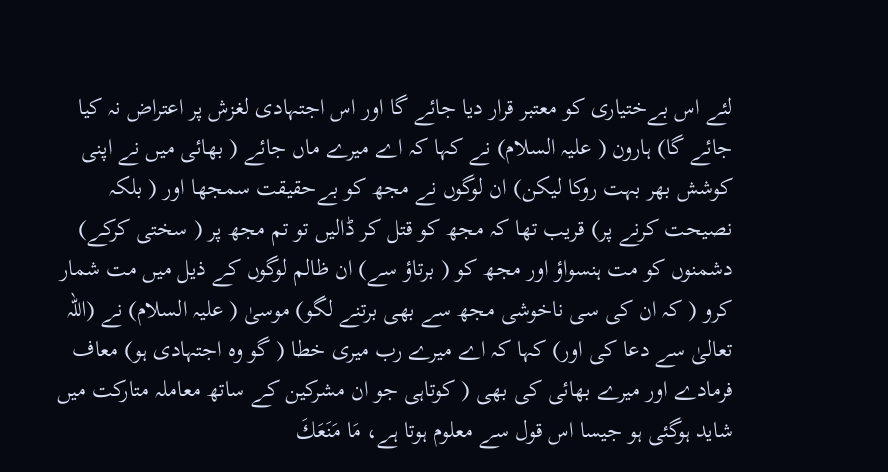لئے اس بےختیاری کو معتبر قرار دیا جائے گا اور اس اجتہادی لغزش پر اعتراض نہ کیا جائے گا) ہارون ( علیہ السلام) نے کہا کہ اے میرے ماں جائے ( بھائی میں نے اپنی کوشش بھر بہت روکا لیکن) ان لوگوں نے مجھ کو بےحقیقت سمجھا اور ( بلکہ نصیحت کرنے پر) قریب تھا کہ مجھ کو قتل کر ڈالیں تو تم مجھ پر ( سختی کرکے) دشمنوں کو مت ہنسواؤ اور مجھ کو ( برتاؤ سے) ان ظالم لوگوں کے ذیل میں مت شمار کرو ( کہ ان کی سی ناخوشی مجھ سے بھی برتنے لگو) موسیٰ ( علیہ السلام) نے (اللہ تعالیٰ سے دعا کی اور) کہا کہ اے میرے رب میری خطا ( گو وہ اجتہادی ہو) معاف فرمادے اور میرے بھائی کی بھی ( کوتاہی جو ان مشرکین کے ساتھ معاملہ متارکت میں شاید ہوگئی ہو جیسا اس قول سے معلوم ہوتا ہے، مَا مَنَعَكَ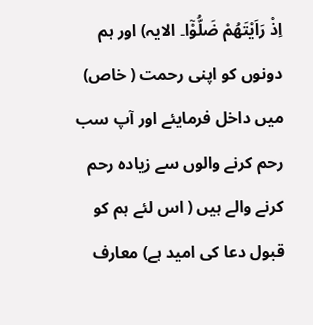اِذْ رَاَيْتَهُمْ ضَلُّوْٓا۔ الایہ) اور ہم دونوں کو اپنی رحمت ( خاص) میں داخل فرمایئے اور آپ سب رحم کرنے والوں سے زیادہ رحم کرنے والے ہیں ( اس لئے ہم کو قبول دعا کی امید ہے) معارف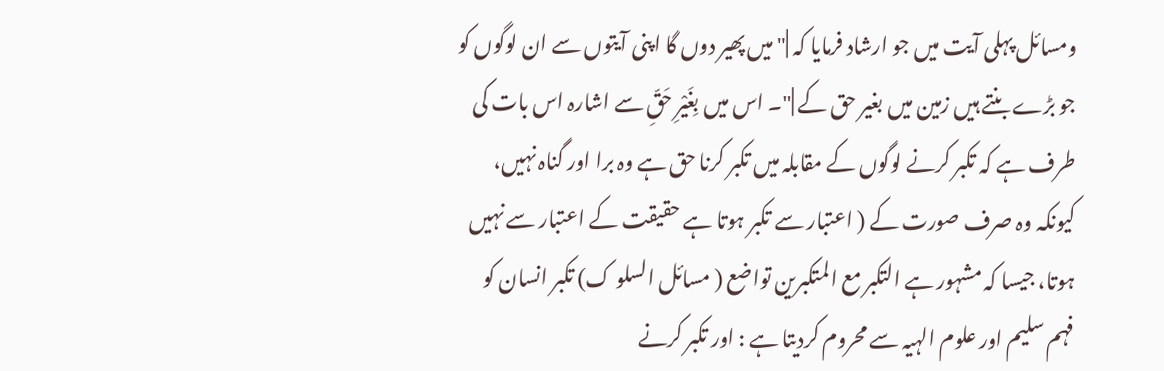ومسائل پہلی آیت میں جو ارشاد فرمایا کہ |" میں پھیر دوں گا اپنی آیتوں سے ان لوگوں کو جو بڑے بنتے ہیں زمین میں بغیر حق کے |"۔ اس میں بِغَيْرِ حَقِّ سے اشارہ اس بات کی طرف ہے کہ تکبر کرنے لوگوں کے مقابلہ میں تکبر کرنا حق ہے وہ برا اور گناہ نہیں، کیونکہ وہ صرف صورت کے ( اعتبار سے تکبر ہوتا ہے حقیقت کے اعتبار سے نہیں ہوتا، جیسا کہ مشہور ہے التکبر مع المتکبرین تواضع ( مسائل السلو ک) تکبر انسان کو فہم سلیم اور علوم الہیہ سے محروم کردیتا ہے : اور تکبر کرنے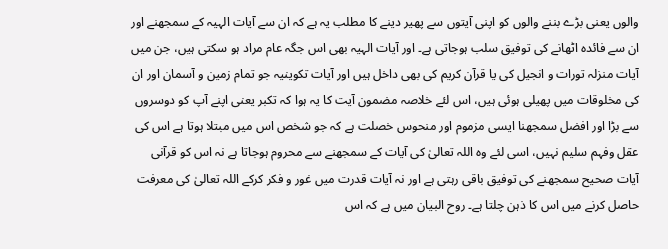والوں یعنی بڑے بننے والوں کو اپنی آیتوں سے پھیر دینے کا مطلب یہ ہے کہ ان سے آیات الہیہ کے سمجھنے اور ان سے فائدہ اٹھانے کی توفیق سلب ہوجاتی ہے۔ اور آیات الہیہ بھی اس جگہ عام مراد ہو سکتی ہیں، جن میں آیات منزلہ تورات و انجیل کی یا قرآن کریم کی بھی داخل ہیں اور آیات تکوینیہ جو تمام زمین و آسمان اور ان کی مخلوقات میں پھیلی ہوئی ہیں، اس لئے خلاصہ مضمون آیت کا یہ ہوا کہ تکبر یعنی اپنے آپ کو دوسروں سے بڑا اور افضل سمجھنا ایسی مزموم اور منحوس خصلت ہے کہ جو شخص اس میں مبتلا ہوتا ہے اس کی عقل وفہم سلیم نہیں، اسی لئے وہ اللہ تعالیٰ کی آیات کے سمجھنے سے محروم ہوجاتا ہے نہ اس کو قرآنی آیات صحیح سمجھنے کی توفیق باقی رہتی ہے اور نہ آیات قدرت میں غور و فکر کرکے اللہ تعالیٰ کی معرفت حاصل کرنے میں اس کا ذہن چلتا ہے۔ روح البیان میں ہے کہ اس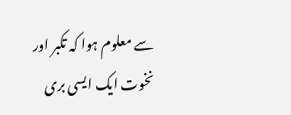سے معلوم ہوا کہ تکبر اور نخوت ایک ایسی بری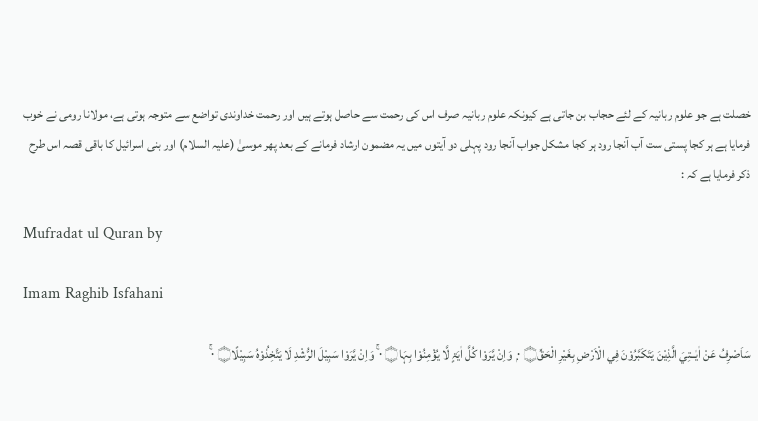خصلت ہے جو علوم ربانیہ کے لئے حجاب بن جاتی ہے کیونکہ علوم ربانیہ صرف اس کی رحمت سے حاصل ہوتے ہیں اور رحمت خداوندی تواضع سے متوجہ ہوتی ہے، مولانا رومی نے خوب فرمایا ہے ہر کجا پستی ست آب آنجا رود ہر کجا مشکل جواب آنجا رود پہلی دو آیتوں میں یہ مضمون ارشاد فرمانے کے بعد پھر موسیٰ (علیہ السلام) اور بنی اسرائیل کا باقی قصہ اس طرح ذکر فرمایا ہے کہ :

Mufradat ul Quran by

Imam Raghib Isfahani

سَاَصْرِفُ عَنْ اٰيٰــتِيَ الَّذِيْنَ يَتَكَبَّرُوْنَ فِي الْاَرْضِ بِغَيْرِ الْحَقِّ۝ ٠ ۭ وَاِنْ يَّرَوْا كُلَّ اٰيَۃٍ لَّا يُؤْمِنُوْا بِہَا۝ ٠ ۚ وَاِنْ يَّرَوْا سَبِيْلَ الرُّشْدِ لَا يَتَّخِذُوْہُ سَبِيْلًا۝ ٠ ۚ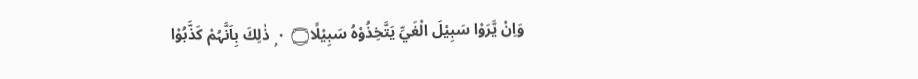وَاِنْ يَّرَوْا سَبِيْلَ الْغَيِّ يَتَّخِذُوْہُ سَبِيْلًا۝ ٠ ۭ ذٰلِكَ بِاَنَّہُمْ كَذَّبُوْا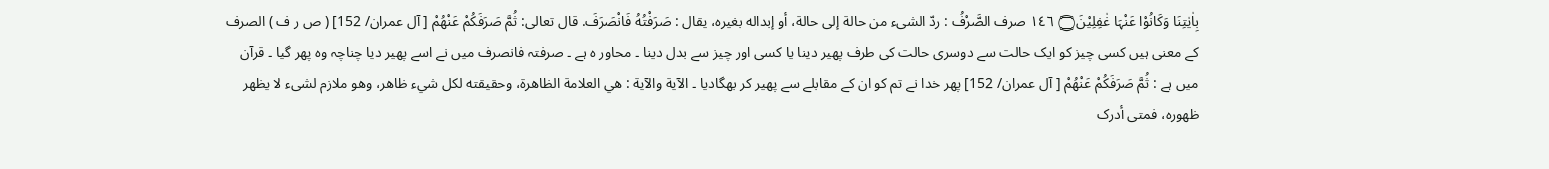بِاٰيٰتِنَا وَكَانُوْا عَنْہَا غٰفِلِيْنَ۝ ١٤٦ صرف الصَّرْفُ : ردّ الشیء من حالة إلى حالة، أو إبداله بغیره، يقال : صَرَفْتُهُ فَانْصَرَفَ. قال تعالی: ثُمَّ صَرَفَكُمْ عَنْهُمْ [ آل عمران/ 152] ( ص ر ف ) الصرف کے معنی ہیں کسی چیز کو ایک حالت سے دوسری حالت کی طرف پھیر دینا یا کسی اور چیز سے بدل دینا ۔ محاور ہ ہے ۔ صرفتہ فانصرف میں نے اسے پھیر دیا چناچہ وہ پھر گیا ۔ قرآن میں ہے : ثُمَّ صَرَفَكُمْ عَنْهُمْ [ آل عمران/ 152] پھر خدا نے تم کو ان کے مقابلے سے پھیر کر بھگادیا ۔ الآية والآية : هي العلامة الظاهرة، وحقیقته لکل شيء ظاهر، وهو ملازم لشیء لا يظهر ظهوره، فمتی أدرک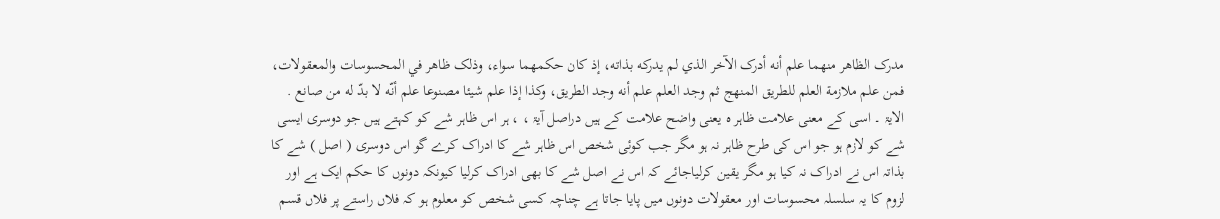مدرک الظاهر منهما علم أنه أدرک الآخر الذي لم يدركه بذاته، إذ کان حكمهما سواء، وذلک ظاهر في المحسوسات والمعقولات، فمن علم ملازمة العلم للطریق المنهج ثم وجد العلم علم أنه وجد الطریق، وکذا إذا علم شيئا مصنوعا علم أنّه لا بدّ له من صانع . الایۃ ۔ اسی کے معنی علامت ظاہر ہ یعنی واضح علامت کے ہیں دراصل آیۃ ، ، ہر اس ظاہر شے کو کہتے ہیں جو دوسری ایسی شے کو لازم ہو جو اس کی طرح ظاہر نہ ہو مگر جب کوئی شخص اس ظاہر شے کا ادراک کرے گو اس دوسری ( اصل ) شے کا بذاتہ اس نے ادراک نہ کیا ہو مگر یقین کرلیاجائے کہ اس نے اصل شے کا بھی ادراک کرلیا کیونکہ دونوں کا حکم ایک ہے اور لزوم کا یہ سلسلہ محسوسات اور معقولات دونوں میں پایا جاتا ہے چناچہ کسی شخص کو معلوم ہو کہ فلاں راستے پر فلاں قسم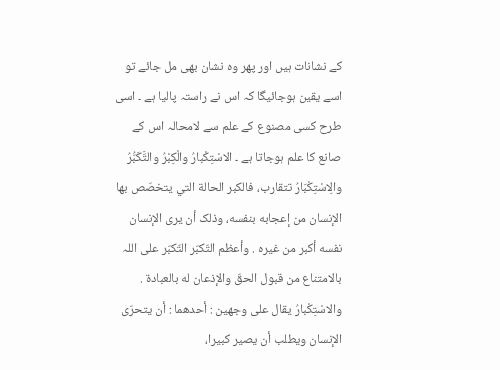کے نشانات ہیں اور پھر وہ نشان بھی مل جائے تو اسے یقین ہوجائیگا کہ اس نے راستہ پالیا ہے ۔ اسی طرح کسی مصنوع کے علم سے لامحالہ اس کے صانع کا علم ہوجاتا ہے ۔ الاسْتِكْبارُ والْكِبْرُ والتَّكَبُّرُ والِاسْتِكْبَارُ تتقارب، فالکبر الحالة التي يتخصّص بها الإنسان من إعجابه بنفسه، وذلک أن يرى الإنسان نفسه أكبر من غيره . وأعظم التّكبّر التّكبّر علی اللہ بالامتناع من قبول الحقّ والإذعان له بالعبادة . والاسْتِكْبارُ يقال علی وجهين : أحدهما : أن يتحرّى الإنسان ويطلب أن يصير كبيرا،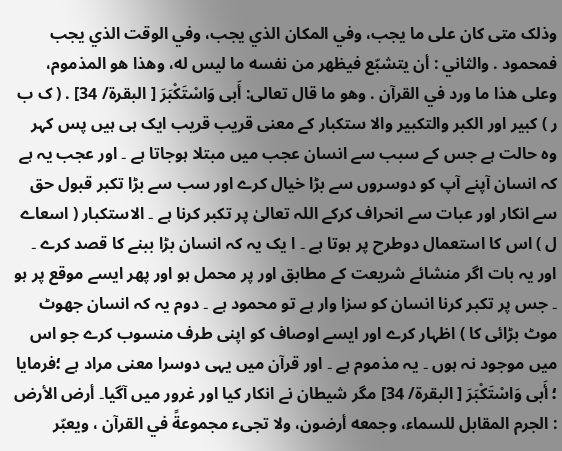وذلک متی کان علی ما يجب، وفي المکان الذي يجب، وفي الوقت الذي يجب فمحمود . والثاني : أن يتشبّع فيظهر من نفسه ما ليس له، وهذا هو المذموم، وعلی هذا ما ورد في القرآن . وهو ما قال تعالی: أَبى وَاسْتَكْبَرَ [ البقرة/ 34] . ( ک ب ر ) کبیر اور الکبر والتکبیر والا ستکبار کے معنی قریب قریب ایک ہی ہیں پس کہر وہ حالت ہے جس کے سبب سے انسان عجب میں مبتلا ہوجاتا ہے ۔ اور عجب یہ ہے کہ انسان آپنے آپ کو دوسروں سے بڑا خیال کرے اور سب سے بڑا تکبر قبول حق سے انکار اور عبات سے انحراف کرکے اللہ تعالیٰ پر تکبر کرنا ہے ۔ الاستکبار ( اسعاے ل ) اس کا استعمال دوطرح پر ہوتا ہے ۔ ا یک یہ کہ انسان بڑا ببنے کا قصد کرے ۔ اور یہ بات اگر منشائے شریعت کے مطابق اور پر محمل ہو اور پھر ایسے موقع پر ہو ۔ جس پر تکبر کرنا انسان کو سزا وار ہے تو محمود ہے ۔ دوم یہ کہ انسان جھوٹ موٹ بڑائی کا ) اظہار کرے اور ایسے اوصاف کو اپنی طرف منسوب کرے جو اس میں موجود نہ ہوں ۔ یہ مذموم ہے ۔ اور قرآن میں یہی دوسرا معنی مراد ہے ؛فرمایا ؛ أَبى وَاسْتَكْبَرَ [ البقرة/ 34] مگر شیطان نے انکار کیا اور غرور میں آگیا۔ أرض الأرض : الجرم المقابل للسماء، وجمعه أرضون، ولا تجیء مجموعةً في القرآن ، ويعبّر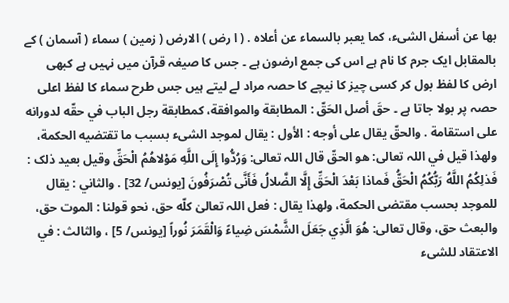بها عن أسفل الشیء، كما يعبر بالسماء عن أعلاه . ( ا رض ) الارض ( زمین ) سماء ( آسمان ) کے بالمقابل ایک جرم کا نام ہے اس کی جمع ارضون ہے ۔ جس کا صیغہ قرآن میں نہیں ہے کبھی ارض کا لفظ بول کر کسی چیز کا نیچے کا حصہ مراد لے لیتے ہیں جس طرح سماء کا لفظ اعلی حصہ پر بولا جاتا ہے ۔ حقَ أصل الحَقّ : المطابقة والموافقة، کمطابقة رجل الباب في حقّه لدورانه علی استقامة . والحقّ يقال علی أوجه : الأول : يقال لموجد الشیء بسبب ما تقتضيه الحکمة، ولهذا قيل في اللہ تعالی: هو الحقّ قال اللہ تعالی: وَرُدُّوا إِلَى اللَّهِ مَوْلاهُمُ الْحَقِّ وقیل بعید ذلک : فَذلِكُمُ اللَّهُ رَبُّكُمُ الْحَقُّ فَماذا بَعْدَ الْحَقِّ إِلَّا الضَّلالُ فَأَنَّى تُصْرَفُونَ [يونس/ 32] . والثاني : يقال للموجد بحسب مقتضی الحکمة، ولهذا يقال : فعل اللہ تعالیٰ كلّه حق، نحو قولنا : الموت حق، والبعث حق، وقال تعالی: هُوَ الَّذِي جَعَلَ الشَّمْسَ ضِياءً وَالْقَمَرَ نُوراً [يونس/ 5] ، والثالث : في الاعتقاد للشیء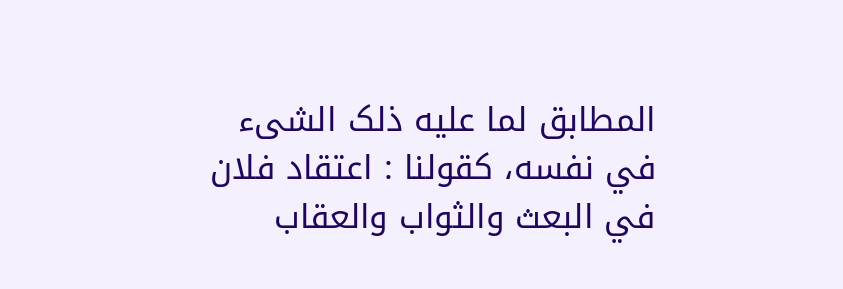المطابق لما عليه ذلک الشیء في نفسه، کقولنا : اعتقاد فلان في البعث والثواب والعقاب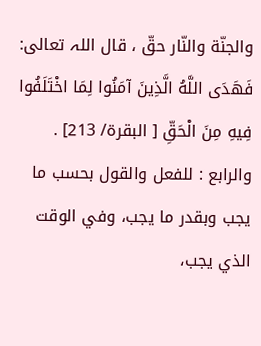والجنّة والنّار حقّ ، قال اللہ تعالی: فَهَدَى اللَّهُ الَّذِينَ آمَنُوا لِمَا اخْتَلَفُوا فِيهِ مِنَ الْحَقِّ [ البقرة/ 213] . والرابع : للفعل والقول بحسب ما يجب وبقدر ما يجب، وفي الوقت الذي يجب،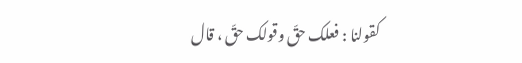کقولنا : فعلک حقّ وقولک حقّ ، قال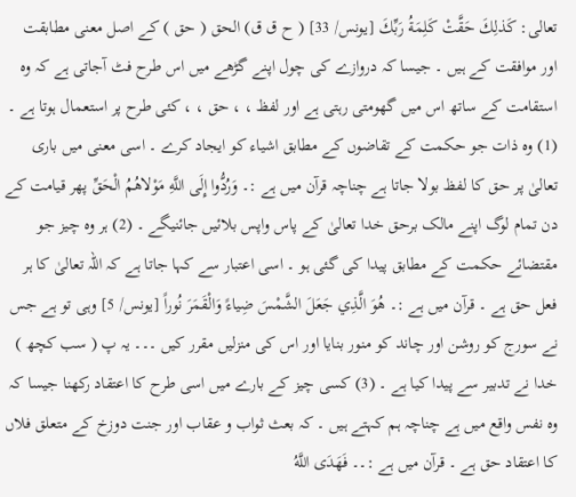تعالی: كَذلِكَ حَقَّتْ كَلِمَةُ رَبِّكَ [يونس/ 33] ( ح ق ق) الحق ( حق ) کے اصل معنی مطابقت اور موافقت کے ہیں ۔ جیسا کہ دروازے کی چول اپنے گڑھے میں اس طرح فٹ آجاتی ہے کہ وہ استقامت کے ساتھ اس میں گھومتی رہتی ہے اور لفظ ، ، حق ، ، کئی طرح پر استعمال ہوتا ہے ۔ (1) وہ ذات جو حکمت کے تقاضوں کے مطابق اشیاء کو ایجاد کرے ۔ اسی معنی میں باری تعالیٰ پر حق کا لفظ بولا جاتا ہے چناچہ قرآن میں ہے :۔ وَرُدُّوا إِلَى اللَّهِ مَوْلاهُمُ الْحَقِّ پھر قیامت کے دن تمام لوگ اپنے مالک برحق خدا تعالیٰ کے پاس واپس بلائیں جائنیگے ۔ (2) ہر وہ چیز جو مقتضائے حکمت کے مطابق پیدا کی گئی ہو ۔ اسی اعتبار سے کہا جاتا ہے کہ اللہ تعالیٰ کا ہر فعل حق ہے ۔ قرآن میں ہے :۔ هُوَ الَّذِي جَعَلَ الشَّمْسَ ضِياءً وَالْقَمَرَ نُوراً [يونس/ 5] وہی تو ہے جس نے سورج کو روشن اور چاند کو منور بنایا اور اس کی منزلیں مقرر کیں ۔۔۔ یہ پ ( سب کچھ ) خدا نے تدبیر سے پیدا کیا ہے ۔ (3) کسی چیز کے بارے میں اسی طرح کا اعتقاد رکھنا جیسا کہ وہ نفس واقع میں ہے چناچہ ہم کہتے ہیں ۔ کہ بعث ثواب و عقاب اور جنت دوزخ کے متعلق فلاں کا اعتقاد حق ہے ۔ قرآن میں ہے :۔۔ فَهَدَى اللَّهُ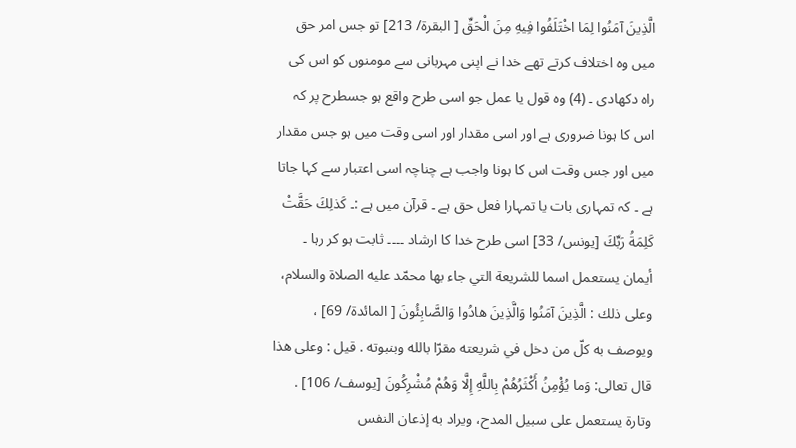الَّذِينَ آمَنُوا لِمَا اخْتَلَفُوا فِيهِ مِنَ الْحَقِّ [ البقرة/ 213] تو جس امر حق میں وہ اختلاف کرتے تھے خدا نے اپنی مہربانی سے مومنوں کو اس کی راہ دکھادی ۔ (4) وہ قول یا عمل جو اسی طرح واقع ہو جسطرح پر کہ اس کا ہونا ضروری ہے اور اسی مقدار اور اسی وقت میں ہو جس مقدار میں اور جس وقت اس کا ہونا واجب ہے چناچہ اسی اعتبار سے کہا جاتا ہے ۔ کہ تمہاری بات یا تمہارا فعل حق ہے ۔ قرآن میں ہے :۔ كَذلِكَ حَقَّتْ كَلِمَةُ رَبِّكَ [يونس/ 33] اسی طرح خدا کا ارشاد ۔۔۔۔ ثابت ہو کر رہا ۔ أیمان يستعمل اسما للشریعة التي جاء بها محمّد عليه الصلاة والسلام، وعلی ذلك : الَّذِينَ آمَنُوا وَالَّذِينَ هادُوا وَالصَّابِئُونَ [ المائدة/ 69] ، ويوصف به كلّ من دخل في شریعته مقرّا بالله وبنبوته . قيل : وعلی هذا قال تعالی: وَما يُؤْمِنُ أَكْثَرُهُمْ بِاللَّهِ إِلَّا وَهُمْ مُشْرِكُونَ [يوسف/ 106] . وتارة يستعمل علی سبیل المدح، ويراد به إذعان النفس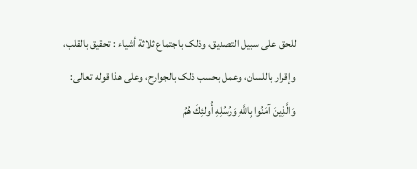للحق علی سبیل التصدیق، وذلک باجتماع ثلاثة أشياء : تحقیق بالقلب، وإقرار باللسان، وعمل بحسب ذلک بالجوارح، وعلی هذا قوله تعالی: وَالَّذِينَ آمَنُوا بِاللَّهِ وَرُسُلِهِ أُولئِكَ هُمُ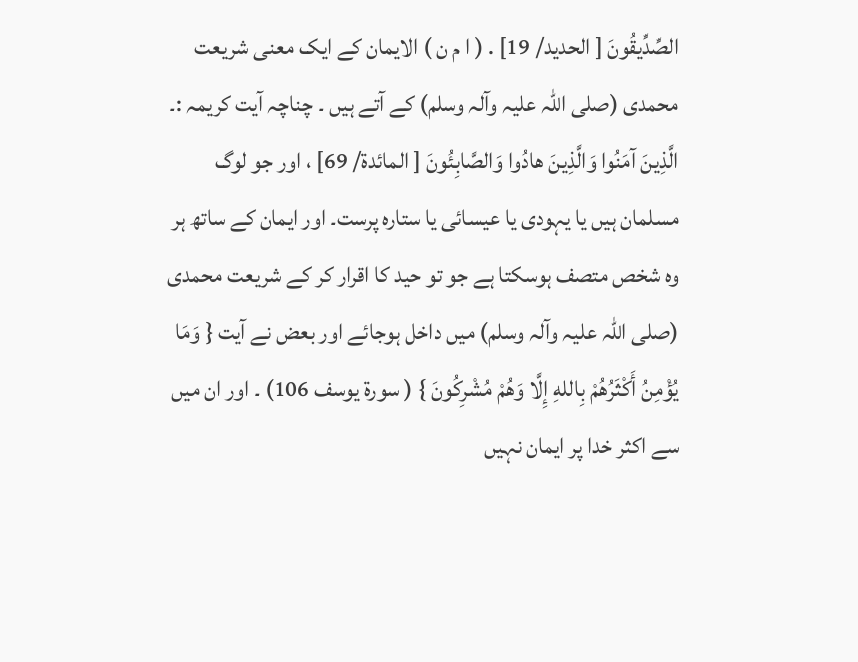الصِّدِّيقُونَ [ الحدید/ 19] . ( ا م ن ) الایمان کے ایک معنی شریعت محمدی (صلی اللہ علیہ وآلہ وسلم) کے آتے ہیں ۔ چناچہ آیت کریمہ :۔ الَّذِينَ آمَنُوا وَالَّذِينَ هادُوا وَالصَّابِئُونَ [ المائدة/ 69] ، اور جو لوگ مسلمان ہیں یا یہودی یا عیسائی یا ستارہ پرست۔ اور ایمان کے ساتھ ہر وہ شخص متصف ہوسکتا ہے جو تو حید کا اقرار کر کے شریعت محمدی (صلی اللہ علیہ وآلہ وسلم) میں داخل ہوجائے اور بعض نے آیت { وَمَا يُؤْمِنُ أَكْثَرُهُمْ بِاللهِ إِلَّا وَهُمْ مُشْرِكُونَ } ( سورة يوسف 106) ۔ اور ان میں سے اکثر خدا پر ایمان نہیں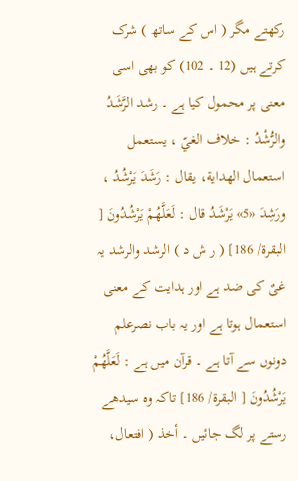رکھتے مگر ( اس کے ساتھ ) شرک کرتے ہیں (12 ۔ 102) کو بھی اسی معنی پر محمول کیا ہے ۔ رشد الرَّشَدُ والرُّشْدُ : خلاف الغيّ ، يستعمل استعمال الهداية، يقال : رَشَدَ يَرْشُدُ ، ورَشِدَ «5» يَرْشَدُ قال : لَعَلَّهُمْ يَرْشُدُونَ [ البقرة/ 186] ( ر ش د ) الرشد والرشد یہ غیٌ کی ضد ہے اور ہدایت کے معنی استعمال ہوتا ہے اور یہ باب نصرعلم دونوں سے آتا ہے ۔ قرآن میں ہے : لَعَلَّهُمْ يَرْشُدُونَ [ البقرة/ 186] تاکہ وہ سیدھے رستے پر لگ جائیں ۔ أخذ ( افتعال،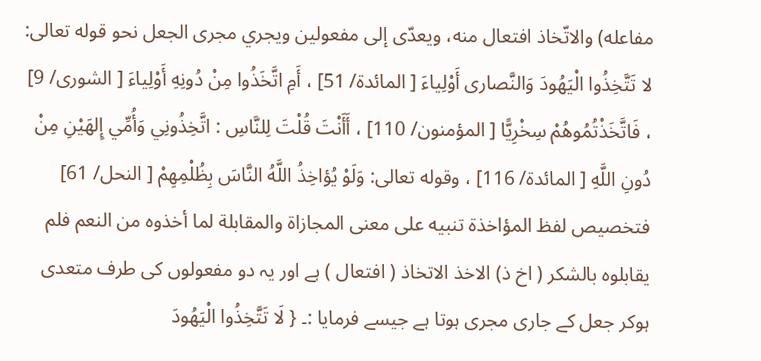مفاعله) والاتّخاذ افتعال منه، ويعدّى إلى مفعولین ويجري مجری الجعل نحو قوله تعالی: لا تَتَّخِذُوا الْيَهُودَ وَالنَّصاری أَوْلِياءَ [ المائدة/ 51] ، أَمِ اتَّخَذُوا مِنْ دُونِهِ أَوْلِياءَ [ الشوری/ 9] ، فَاتَّخَذْتُمُوهُمْ سِخْرِيًّا [ المؤمنون/ 110] ، أَأَنْتَ قُلْتَ لِلنَّاسِ : اتَّخِذُونِي وَأُمِّي إِلهَيْنِ مِنْ دُونِ اللَّهِ [ المائدة/ 116] ، وقوله تعالی: وَلَوْ يُؤاخِذُ اللَّهُ النَّاسَ بِظُلْمِهِمْ [ النحل/ 61] فتخصیص لفظ المؤاخذة تنبيه علی معنی المجازاة والمقابلة لما أخذوه من النعم فلم يقابلوه بالشکر ( اخ ذ) الاخذ الاتخاذ ( افتعال ) ہے اور یہ دو مفعولوں کی طرف متعدی ہوکر جعل کے جاری مجری ہوتا ہے جیسے فرمایا :۔ { لَا تَتَّخِذُوا الْيَهُودَ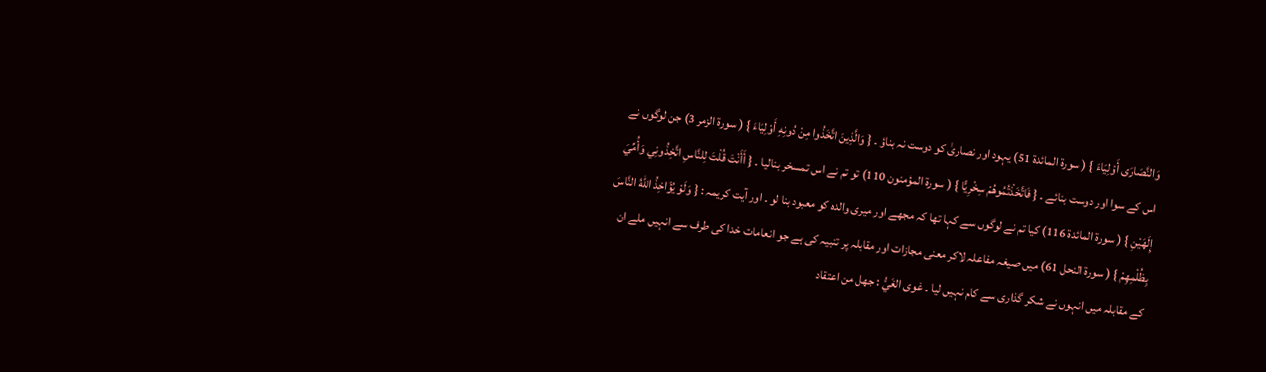وَالنَّصَارَى أَوْلِيَاءَ } ( سورة المائدة 51) یہود اور نصاریٰ کو دوست نہ بناؤ ۔ { وَالَّذِينَ اتَّخَذُوا مِنْ دُونِهِ أَوْلِيَاءَ } ( سورة الزمر 3) جن لوگوں نے اس کے سوا اور دوست بنائے ۔ { فَاتَّخَذْتُمُوهُمْ سِخْرِيًّا } ( سورة المؤمنون 110) تو تم نے اس تمسخر بنالیا ۔ { أَأَنْتَ قُلْتَ لِلنَّاسِ اتَّخِذُونِي وَأُمِّيَ إِلَهَيْنِ } ( سورة المائدة 116) کیا تم نے لوگوں سے کہا تھا کہ مجھے اور میری والدہ کو معبود بنا لو ۔ اور آیت کریمہ : { وَلَوْ يُؤَاخِذُ اللهُ النَّاسَ بِظُلْمِهِمْ } ( سورة النحل 61) میں صیغہ مفاعلہ لاکر معنی مجازات اور مقابلہ پر تنبیہ کی ہے جو انعامات خدا کی طرف سے انہیں ملے ان کے مقابلہ میں انہوں نے شکر گذاری سے کام نہیں لیا ۔ غوی الغَيُّ : جهل من اعتقاد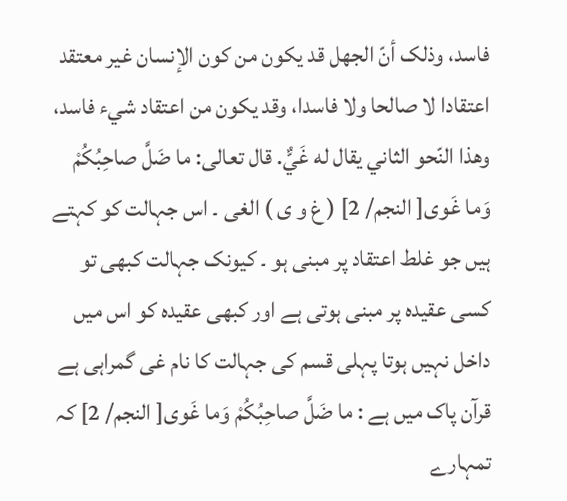فاسد، وذلک أنّ الجهل قد يكون من کون الإنسان غير معتقد اعتقادا لا صالحا ولا فاسدا، وقد يكون من اعتقاد شيء فاسد، وهذا النّحو الثاني يقال له غَيٌّ. قال تعالی: ما ضَلَّ صاحِبُكُمْ وَما غَوى[ النجم/ 2] ( غ و ی ) الغی ۔ اس جہالت کو کہتے ہیں جو غلط اعتقاد پر مبنی ہو ۔ کیونک جہالت کبھی تو کسی عقیدہ پر مبنی ہوتی ہے اور کبھی عقیدہ کو اس میں داخل نہیں ہوتا پہلی قسم کی جہالت کا نام غی گمراہی ہے قرآن پاک میں ہے : ما ضَلَّ صاحِبُكُمْ وَما غَوى[ النجم/ 2] کہ تمہارے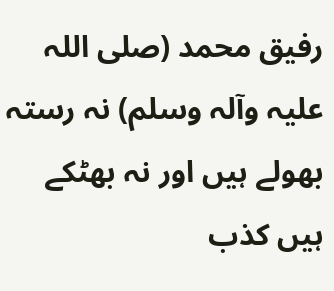رفیق محمد (صلی اللہ علیہ وآلہ وسلم) نہ رستہ بھولے ہیں اور نہ بھٹکے ہیں كذب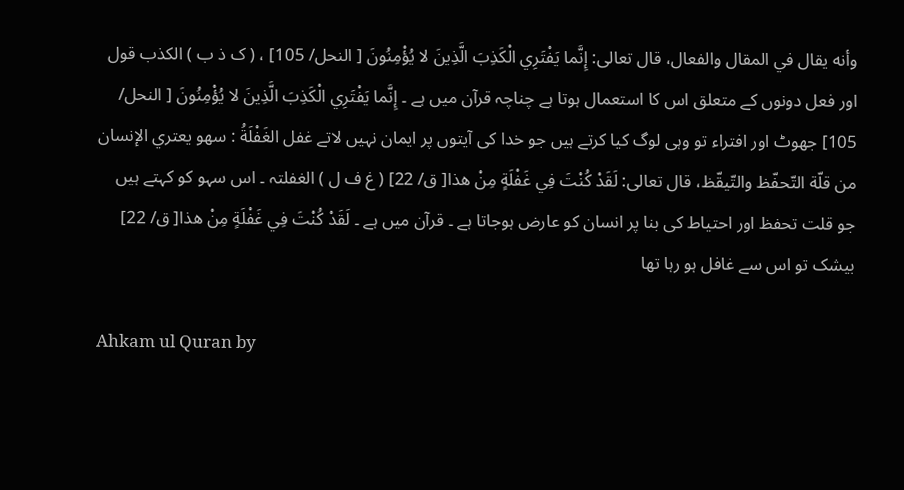وأنه يقال في المقال والفعال، قال تعالی: إِنَّما يَفْتَرِي الْكَذِبَ الَّذِينَ لا يُؤْمِنُونَ [ النحل/ 105] ، ( ک ذ ب ) الکذب قول اور فعل دونوں کے متعلق اس کا استعمال ہوتا ہے چناچہ قرآن میں ہے ۔ إِنَّما يَفْتَرِي الْكَذِبَ الَّذِينَ لا يُؤْمِنُونَ [ النحل/ 105] جھوٹ اور افتراء تو وہی لوگ کیا کرتے ہیں جو خدا کی آیتوں پر ایمان نہیں لاتے غفل الغَفْلَةُ : سهو يعتري الإنسان من قلّة التّحفّظ والتّيقّظ، قال تعالی: لَقَدْ كُنْتَ فِي غَفْلَةٍ مِنْ هذا[ ق/ 22] ( غ ف ل ) الغفلتہ ۔ اس سہو کو کہتے ہیں جو قلت تحفظ اور احتیاط کی بنا پر انسان کو عارض ہوجاتا ہے ۔ قرآن میں ہے ۔ لَقَدْ كُنْتَ فِي غَفْلَةٍ مِنْ هذا[ ق/ 22] بیشک تو اس سے غافل ہو رہا تھا

Ahkam ul Quran by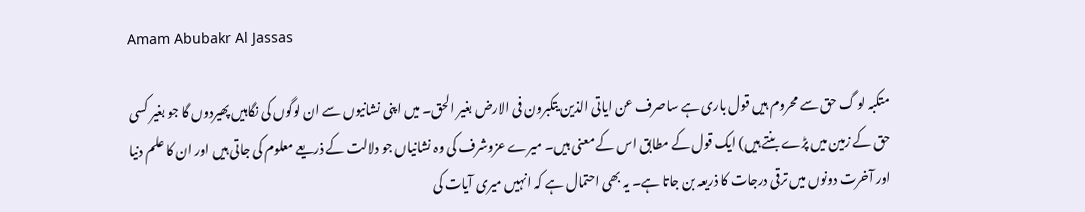Amam Abubakr Al Jassas

متکبہ لو گ حق سے محروم ہیں قول باری ہے ساصرف عن ایاتی الذین یتکبرون فی الارض بغیر الحق۔ میں اپنی نشانیوں سے ان لوگوں کی نگاہیں پھیردوں گا جو بغیر کسی حق کے زمین میں پڑے بنتے ہیں) ایک قول کے مطابق اس کے معنی ہیں۔ میرے عزوشرف کی وہ نشانیاں جو دلالت کے ذریعے معلوم کی جاتی ہیں اور ان کا علم دنیا اور آخرت دونوں میں ترقی درجات کا ذریعہ بن جاتا ہے۔ یہ بھی احتمال ہے کہ انہیں میری آیات کی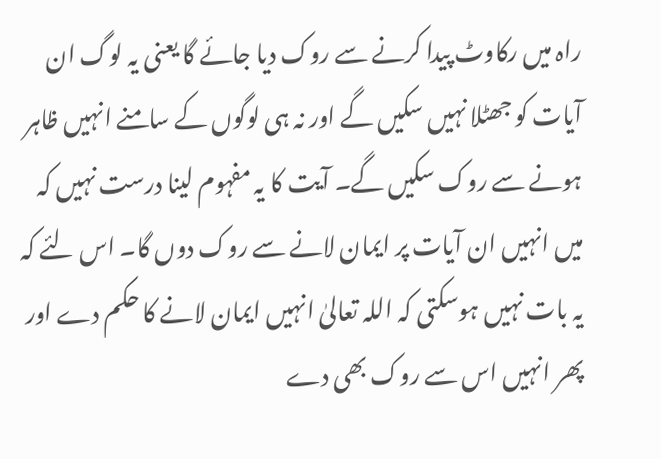راہ میں رکاوٹ پیدا کرنے سے روک دیا جائے گا یعنی یہ لوگ ان آیات کو جھٹلا نہیں سکیں گے اور نہ ہی لوگوں کے سامنے انہیں ظاہر ہونے سے روک سکیں گے۔ آیت کا یہ مفہوم لینا درست نہیں کہ میں انہیں ان آیات پر ایمان لانے سے روک دوں گا۔ اس لئے کہ یہ بات نہیں ہوسکتی کہ اللہ تعالیٰ انہیں ایمان لانے کا حکم دے اور پھر انہیں اس سے روک بھی دے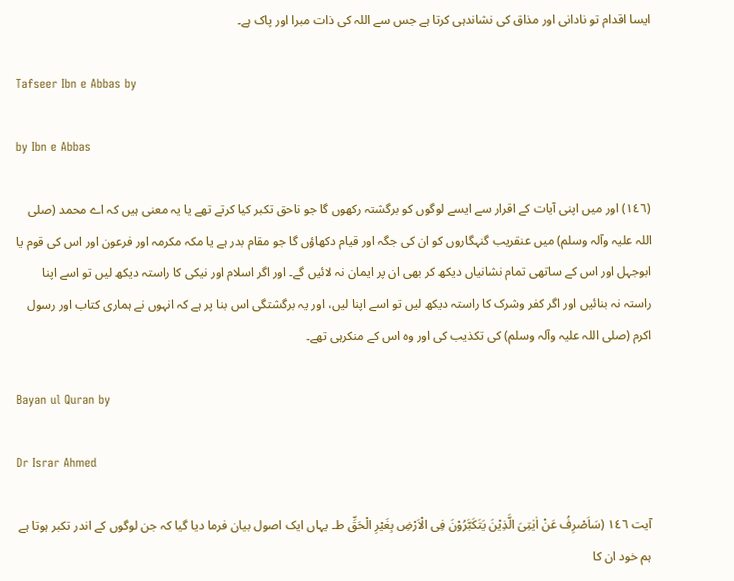ایسا اقدام تو نادانی اور مذاق کی نشاندہی کرتا ہے جس سے اللہ کی ذات مبرا اور پاک ہے۔

Tafseer Ibn e Abbas by

by Ibn e Abbas

(١٤٦) اور میں اپنی آیات کے اقرار سے ایسے لوگوں کو برگشتہ رکھوں گا جو ناحق تکبر کیا کرتے تھے یا یہ معنی ہیں کہ اے محمد (صلی اللہ علیہ وآلہ وسلم) میں عنقریب گنہگاروں کو ان کی جگہ اور قیام دکھاؤں گا جو مقام بدر ہے یا مکہ مکرمہ اور فرعون اور اس کی قوم یا ابوجہل اور اس کے ساتھی تمام نشانیاں دیکھ کر بھی ان پر ایمان نہ لائیں گے۔ اور اگر اسلام اور نیکی کا راستہ دیکھ لیں تو اسے اپنا راستہ نہ بنائیں اور اگر کفر وشرک کا راستہ دیکھ لیں تو اسے اپنا لیں، اور یہ برگشتگی اس بنا پر ہے کہ انہوں نے ہماری کتاب اور رسول اکرم (صلی اللہ علیہ وآلہ وسلم) کی تکذیب کی اور وہ اس کے منکرہی تھے۔

Bayan ul Quran by

Dr Israr Ahmed

آیت ١٤٦ (سَاَصْرِفُ عَنْ اٰیٰتِیَ الَّذِیْنَ یَتَکَبَّرُوْنَ فِی الْاَرْضِ بِغَیْرِ الْحَقِّ ط۔ یہاں ایک اصول بیان فرما دیا گیا کہ جن لوگوں کے اندر تکبر ہوتا ہے ہم خود ان کا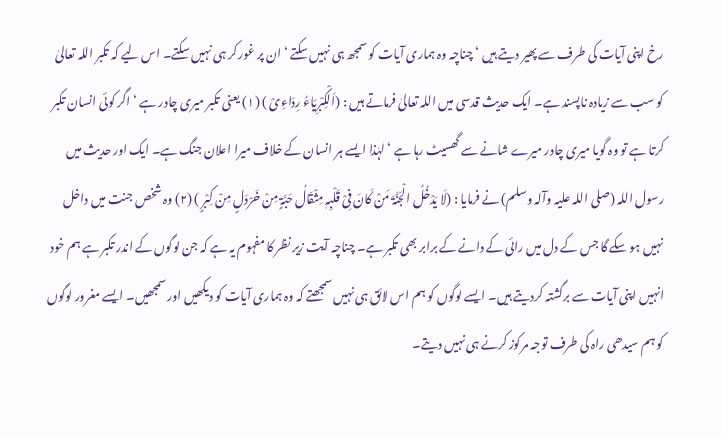رخ اپنی آیات کی طرف سے پھیر دیتے ہیں ‘ چناچہ وہ ہماری آیات کو سمجھ ہی نہیں سکتے ‘ ان پر غور کر ہی نہیں سکتے۔ اس لیے کہ تکبر اللہ تعالیٰ کو سب سے زیادہ ناپسند ہے۔ ایک حدیث قدسی میں اللہ تعالیٰ فرماتے ہیں : (اَلْکِبْرِیَاءُ رِدَاءِیْ ) (١) یعنی تکبر میری چادر ہے ‘ اگر کوئی انسان تکبر کرتا ہے تو وہ گویا میری چادر میرے شانے سے گھسیٹ رہا ہے ‘ لہٰذا ایسے ہر انسان کے خلاف میرا اعلان جنگ ہے۔ ایک اور حدیث میں رسول اللہ (صلی اللہ علیہ وآلہ وسلم) نے فرمایا : (لَا یَدْخُلُ الْجَنَّۃَ مَنْ کَانَ فِیْ قَلْبِہٖ مِثْقَالُ حَبَّۃٍ مِنْ خَرْدَلٍ مِنْ کِبْرٍ ) (٢) وہ شخص جنت میں داخل نہیں ہو سکے گا جس کے دل میں رائی کے دانے کے برابر بھی تکبر ہے۔ چناچہ آیت زیر نظر کا مفہوم یہ ہے کہ جن لوگوں کے اندر تکبر ہے ہم خود انہیں اپنی آیات سے برگشتہ کردیتے ہیں۔ ایسے لوگوں کو ہم اس لائق ہی نہیں سمجھتے کہ وہ ہماری آیات کو دیکھیں اور سمجھیں۔ ایسے مغرور لوگوں کو ہم سیدھی راہ کی طرف توجہ مرکوز کرنے ہی نہیں دیتے۔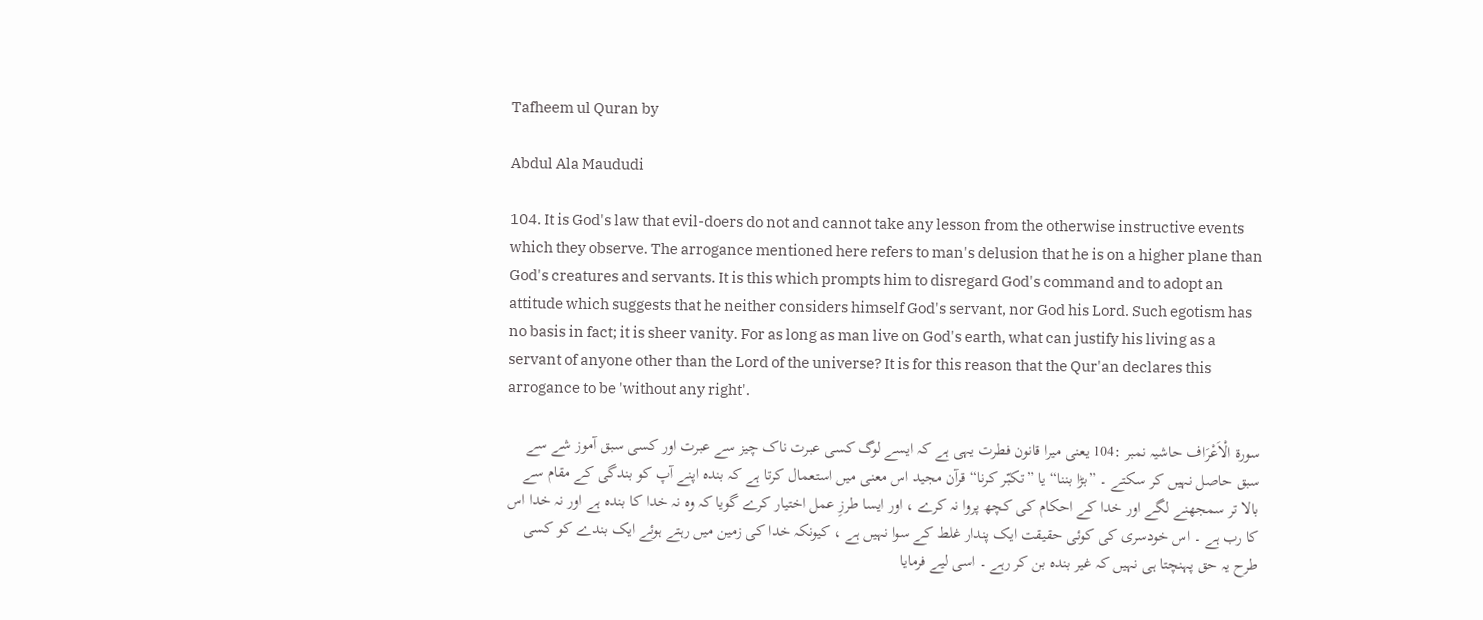Tafheem ul Quran by

Abdul Ala Maududi

104. It is God's law that evil-doers do not and cannot take any lesson from the otherwise instructive events which they observe. The arrogance mentioned here refers to man's delusion that he is on a higher plane than God's creatures and servants. It is this which prompts him to disregard God's command and to adopt an attitude which suggests that he neither considers himself God's servant, nor God his Lord. Such egotism has no basis in fact; it is sheer vanity. For as long as man live on God's earth, what can justify his living as a servant of anyone other than the Lord of the universe? It is for this reason that the Qur'an declares this arrogance to be 'without any right'.

سورة الْاَعْرَاف حاشیہ نمبر :104 یعنی میرا قانون فطرت یہی ہے کہ ایسے لوگ کسی عبرت ناک چیز سے عبرت اور کسی سبق آموز شے سے سبق حاصل نہیں کر سکتے ۔ ”بڑا بننا“یا ”تکبّر کرنا“ قرآن مجید اس معنی میں استعمال کرتا ہے کہ بندہ اپنے آپ کو بندگی کے مقام سے بالا تر سمجھنے لگے اور خدا کے احکام کی کچھ پروا نہ کرے ، اور ایسا طرزِ عمل اختیار کرے گویا کہ وہ نہ خدا کا بندہ ہے اور نہ خدا اس کا رب ہے ۔ اس خودسری کی کوئی حقیقت ایک پندار غلط کے سوا نہیں ہے ، کیونکہ خدا کی زمین میں رہتے ہوئے ایک بندے کو کسی طرح یہ حق پہنچتا ہی نہیں کہ غیر بندہ بن کر رہے ۔ اسی لیے فرمایا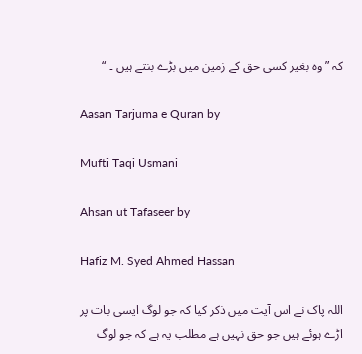کہ ”وہ بغیر کسی حق کے زمین میں بڑے بنتے ہیں ۔ “

Aasan Tarjuma e Quran by

Mufti Taqi Usmani

Ahsan ut Tafaseer by

Hafiz M. Syed Ahmed Hassan

اللہ پاک نے اس آیت میں ذکر کیا کہ جو لوگ ایسی بات پر اڑے ہوئے ہیں جو حق نہیں ہے مطلب یہ ہے کہ جو لوگ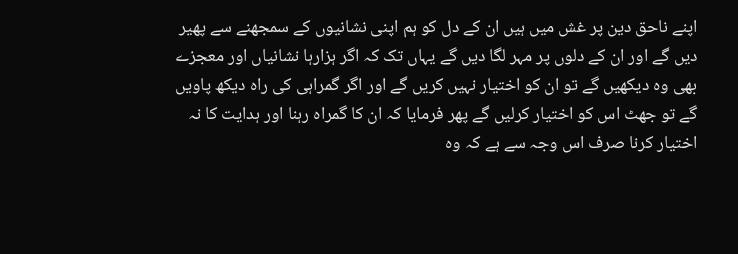اپنے ناحق دین پر غش میں ہیں ان کے دل کو ہم اپنی نشانیوں کے سمجھنے سے پھیر دیں گے اور ان کے دلوں پر مہر لگا دیں گے یہاں تک کہ اگر ہزارہا نشانیاں اور معجزے بھی وہ دیکھیں گے تو ان کو اختیار نہیں کریں گے اور اگر گمراہی کی راہ دیکھ پاویں گے تو جھٹ اس کو اختیار کرلیں گے پھر فرمایا کہ ان کا گمراہ رہنا اور ہدایت کا نہ اختیار کرنا صرف اس وجہ سے ہے کہ وہ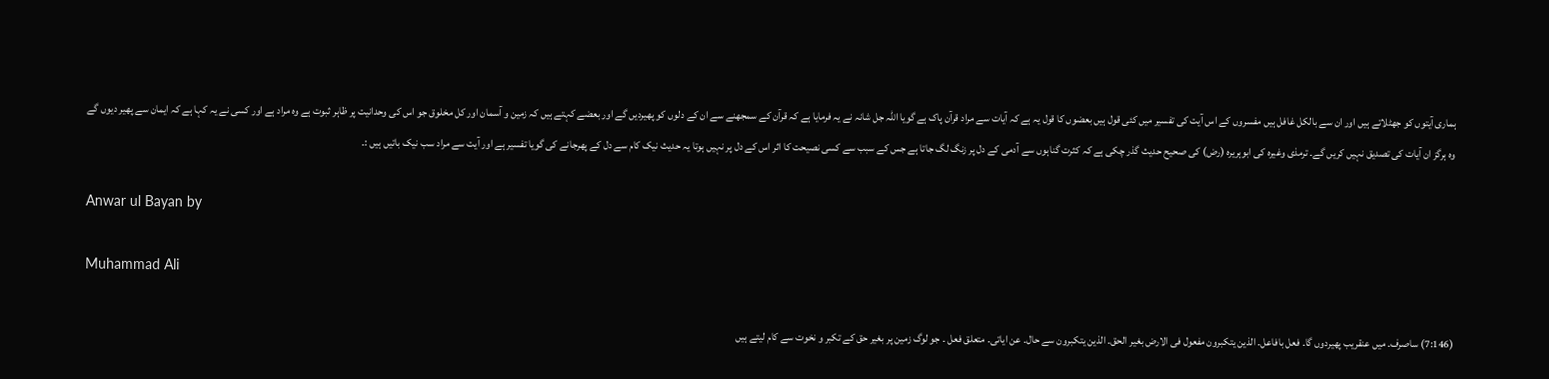ہماری آیتوں کو جھٹلاتے ہیں اور ان سے بالکل غافل ہیں مفسروں کے اس آیت کی تفسیر میں کئی قول ہیں بعضوں کا قول یہ ہے کہ آیات سے مراد قرآن پاک ہے گویا اللہ جل شانہ نے یہ فرمایا ہے کہ قرآن کے سمجھنے سے ان کے دلوں کو پھیردیں گے اور بعضے کہتے ہیں کہ زمین و آسمان اور کل مخلوق جو اس کی وحدانیت پر ظاہر ثبوت ہے وہ مراد ہے اور کسی نے یہ کہا ہے کہ ایمان سے پھیر دیوں گے وہ ہرگز ان آیات کی تصدیق نہیں کریں گے۔ ترمذی وغیرہ کی ابوہریرہ (رض) کی صحیح حدیث گذر چکی ہے کہ کثرت گناہوں سے آدمی کے دل پر زنگ لگ جاتا ہے جس کے سبب سے کسی نصیحت کا اثر اس کے دل پر نہیں ہوتا یہ حدیث نیک کام سے دل کے پھرجانے کی گویا تفسیر ہے اور آیت سے مراد سب نیک باتیں ہیں :۔

Anwar ul Bayan by

Muhammad Ali

(7:146) ساصرف۔ میں عنقریب پھیردوں گا۔ فعل بافاعل۔ الذین یتکبرون مفعول فی الارض بغیر الحق۔ الذین یتکبرون سے حال۔ عن ایاتی۔ متعلق فعل ۔ جو لوگ زمین پر بغیر حق کے تکبر و نخوت سے کام لیتے ہیں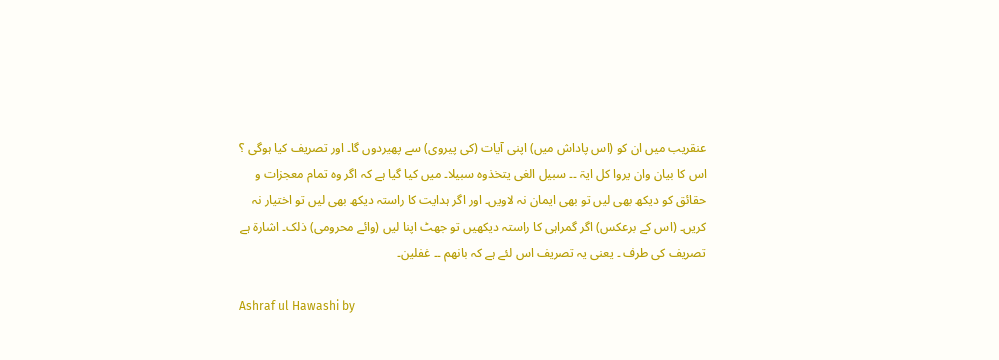عنقریب میں ان کو (اس پاداش میں) اپنی آیات (کی پیروی) سے پھیردوں گا۔ اور تصریف کیا ہوگی ؟ اس کا بیان وان یروا کل ایۃ ۔۔ سبیل الغی یتخذوہ سبیلا۔ میں کیا گیا ہے کہ اگر وہ تمام معجزات و حقائق کو دیکھ بھی لیں تو بھی ایمان نہ لاویں۔ اور اگر ہدایت کا راستہ دیکھ بھی لیں تو اختیار نہ کریں۔ (اس کے برعکس) اگر گمراہی کا راستہ دیکھیں تو جھٹ اپنا لیں (وائے محرومی) ذلک۔ اشارۃ ہے تصریف کی طرف ۔ یعنی یہ تصریف اس لئے ہے کہ بانھم ۔۔ غفلین۔

Ashraf ul Hawashi by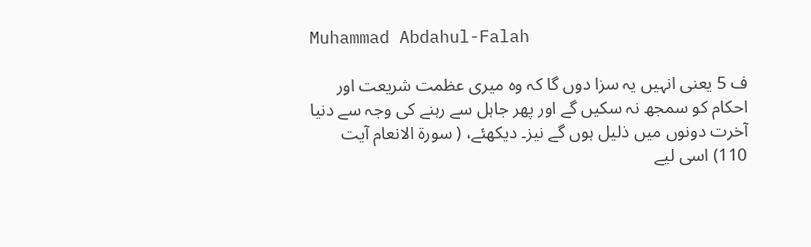Muhammad Abdahul-Falah

ف 5 یعنی انہیں یہ سزا دوں گا کہ وہ میری عظمت شریعت اور احکام کو سمجھ نہ سکیں گے اور پھر جاہل سے رہنے کی وجہ سے دنیا آخرت دونوں میں ذلیل ہوں گے نیز۔ دیکھئے، ( سورة الانعام آیت 110) اسی لیے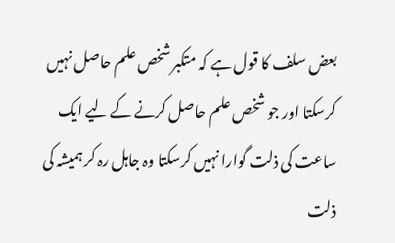بعض سلف کا قول ہے کہ متکبر شخص علم حاصل نہیں کرسکتا اور جو شخص علم حاصل کرنے کے لیے ایک ساعت کی ذلت گوارا نہیں کرسکتا وہ جاہل رہ کر ہمیشہ کی ذلت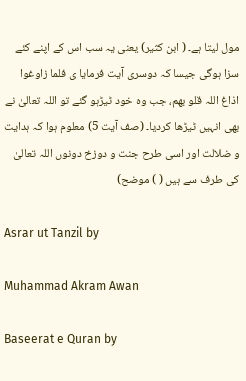مول لیتا ہے۔ ( ابن کثیر) یعنی یہ سب اس کے اپنے کئے سزا ہوگی جیسا کہ دوسری آیت فرمایا ی فلما زاوغوا اذاغ اللہ قلو بھم، جب وہ خود ٹیڑہو گئے تو اللہ تعالیٰ نے بھی انہیں ٹیڑھا کردیا۔ (صف آیت 5) معلوم ہوا کہ ہدایت و ضلالت اور اسی طرح جنت و دوزخ دونوں اللہ تعالیٰ کی طرف سے ہیں ( ) موضح)

Asrar ut Tanzil by

Muhammad Akram Awan

Baseerat e Quran by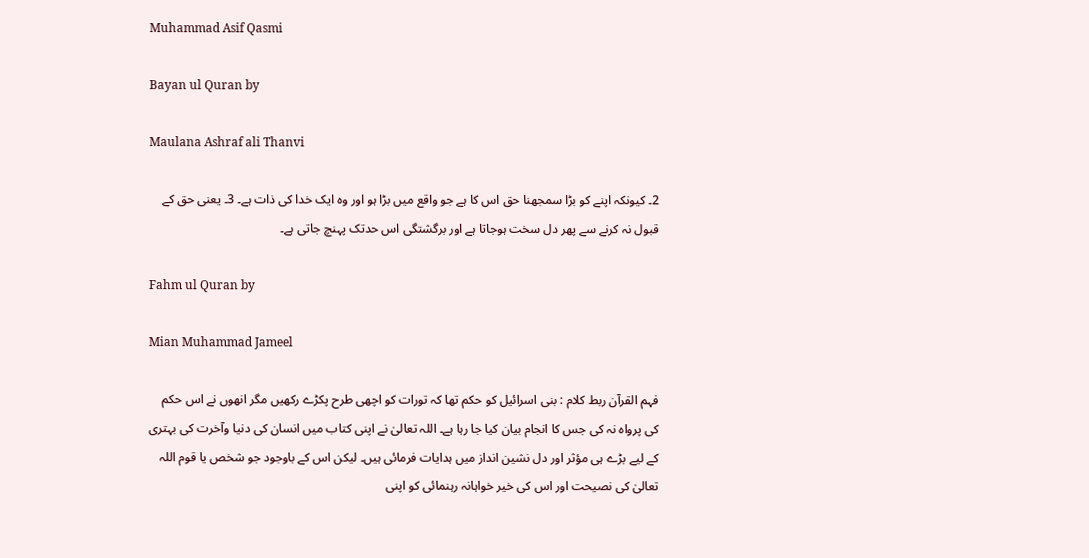Muhammad Asif Qasmi

Bayan ul Quran by

Maulana Ashraf ali Thanvi

2۔ کیونکہ اپنے کو بڑا سمجھنا حق اس کا ہے جو واقع میں بڑا ہو اور وہ ایک خدا کی ذات ہے۔ 3۔ یعنی حق کے قبول نہ کرنے سے پھر دل سخت ہوجاتا ہے اور برگشتگی اس حدتک پہنچ جاتی ہے۔

Fahm ul Quran by

Mian Muhammad Jameel

فہم القرآن ربط کلام : بنی اسرائیل کو حکم تھا کہ تورات کو اچھی طرح پکڑے رکھیں مگر انھوں نے اس حکم کی پرواہ نہ کی جس کا انجام بیان کیا جا رہا ہے۔ اللہ تعالیٰ نے اپنی کتاب میں انسان کی دنیا وآخرت کی بہتری کے لیے بڑے ہی مؤثر اور دل نشین انداز میں ہدایات فرمائی ہیں۔ لیکن اس کے باوجود جو شخص یا قوم اللہ تعالیٰ کی نصیحت اور اس کی خیر خواہانہ رہنمائی کو اپنی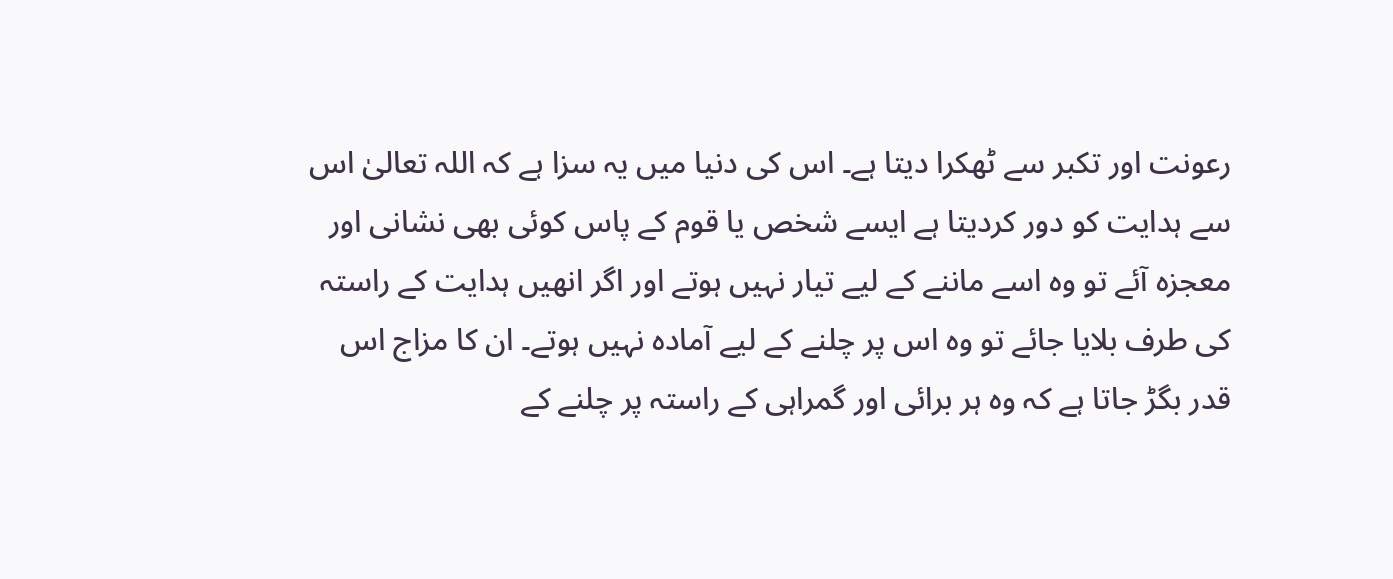رعونت اور تکبر سے ٹھکرا دیتا ہے۔ اس کی دنیا میں یہ سزا ہے کہ اللہ تعالیٰ اس سے ہدایت کو دور کردیتا ہے ایسے شخص یا قوم کے پاس کوئی بھی نشانی اور معجزہ آئے تو وہ اسے ماننے کے لیے تیار نہیں ہوتے اور اگر انھیں ہدایت کے راستہ کی طرف بلایا جائے تو وہ اس پر چلنے کے لیے آمادہ نہیں ہوتے۔ ان کا مزاج اس قدر بگڑ جاتا ہے کہ وہ ہر برائی اور گمراہی کے راستہ پر چلنے کے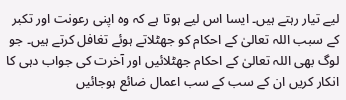لیے تیار رہتے ہیں۔ ایسا اس لیے ہوتا ہے کہ وہ اپنی رعونت اور تکبر کے سبب اللہ تعالیٰ کے احکام کو جھٹلاتے ہوئے تغافل کرتے ہیں۔ جو لوگ بھی اللہ تعالیٰ کے احکام جھٹلائیں اور آخرت کی جواب دہی کا انکار کریں ان کے سب کے سب اعمال ضائع ہوجائیں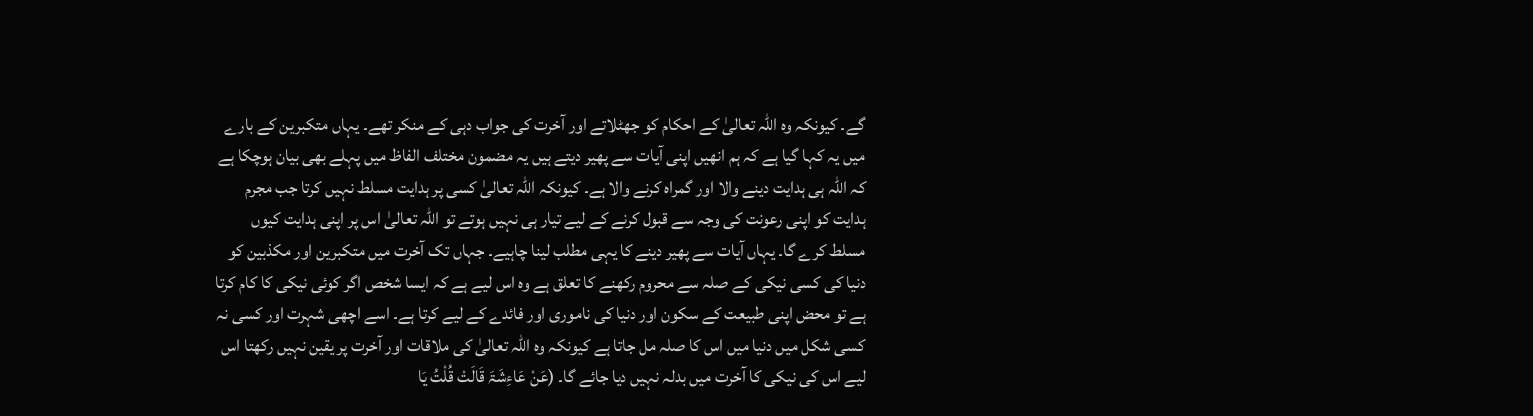گے۔ کیونکہ وہ اللہ تعالیٰ کے احکام کو جھٹلاتے اور آخرت کی جواب دہی کے منکر تھے۔ یہاں متکبرین کے بارے میں یہ کہا گیا ہے کہ ہم انھیں اپنی آیات سے پھیر دیتے ہیں یہ مضمون مختلف الفاظ میں پہلے بھی بیان ہوچکا ہے کہ اللہ ہی ہدایت دینے والا اور گمراہ کرنے والا ہے۔ کیونکہ اللہ تعالیٰ کسی پر ہدایت مسلط نہیں کرتا جب مجرم ہدایت کو اپنی رعونت کی وجہ سے قبول کرنے کے لیے تیار ہی نہیں ہوتے تو اللہ تعالیٰ اس پر اپنی ہدایت کیوں مسلط کرے گا۔ یہاں آیات سے پھیر دینے کا یہی مطلب لینا چاہیے۔ جہاں تک آخرت میں متکبرین اور مکذبین کو دنیا کی کسی نیکی کے صلہ سے محروم رکھنے کا تعلق ہے وہ اس لیے ہے کہ ایسا شخص اگر کوئی نیکی کا کام کرتا ہے تو محض اپنی طبیعت کے سکون اور دنیا کی ناموری اور فائدے کے لیے کرتا ہے۔ اسے اچھی شہرت اور کسی نہ کسی شکل میں دنیا میں اس کا صلہ مل جاتا ہے کیونکہ وہ اللہ تعالیٰ کی ملاقات اور آخرت پر یقین نہیں رکھتا اس لیے اس کی نیکی کا آخرت میں بدلہ نہیں دیا جائے گا۔ (عَنْ عَاءِشَۃَ قَالَتْ قُلْتُ یَا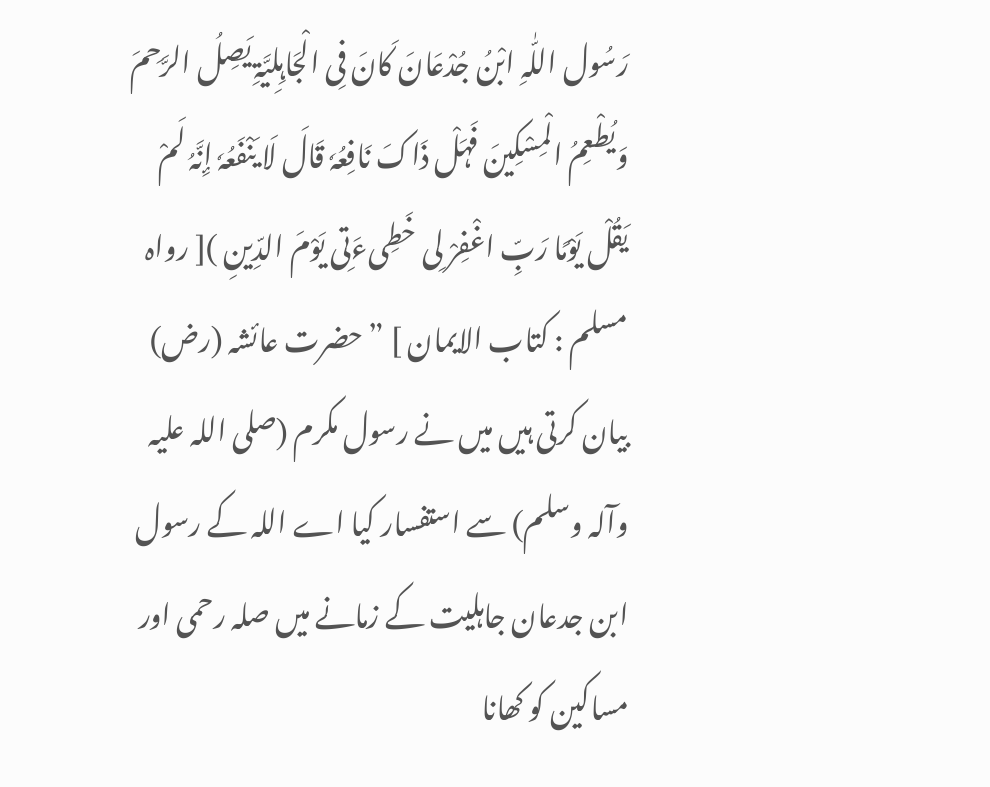رَسُول اللّٰہِ ابْنُ جُدْعَانَ کَانَ فِی الْجَاہِلِیَّۃِ یَصِلُ الرَّحِمَ وَیُطْعِمُ الْمِسْکِینَ فَہَلْ ذَاکَ نَافِعُہٗ قَالَ لَا یَنْفَعُہٗ إِنَّہُ لَمْ یَقُلْ یَوْمًا رَبِّ اغْفِرْ لِی خَطِیءَتِی یَوْمَ الدِّینِ )[ رواہ مسلم : کتاب الایمان ] ” حضرت عائشہ (رض) بیان کرتی ہیں میں نے رسول مکرم (صلی اللہ علیہ وآلہ وسلم) سے استفسار کیا اے اللہ کے رسول ابن جدعان جاہلیت کے زمانے میں صلہ رحمی اور مساکین کو کھانا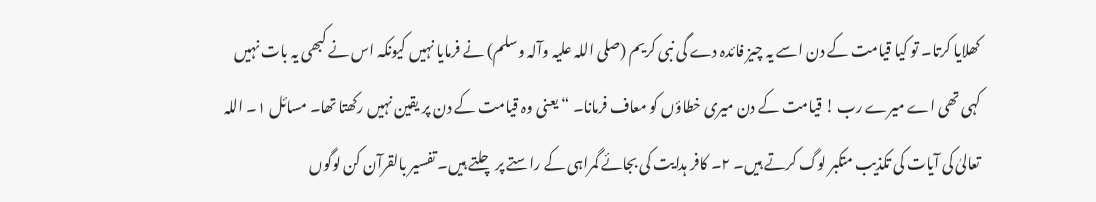کھلایا کرتا۔ تو کیا قیامت کے دن اسے یہ چیز فائدہ دے گی نبی کریم (صلی اللہ علیہ وآلہ وسلم) نے فرمایا نہیں کیونکہ اس نے کبھی یہ بات نہیں کہی تھی اے میرے رب ! قیامت کے دن میری خطاؤں کو معاف فرمانا۔ “ یعنی وہ قیامت کے دن پر یقین نہیں رکھتا تھا۔ مسائل ١۔ اللہ تعالیٰ کی آیات کی تکذیب متکبر لوگ کرتے ہیں۔ ٢۔ کافر ہدایت کی بجائے گمراہی کے راستے پر چلتے ہیں۔ تفسیر بالقرآن کن لوگوں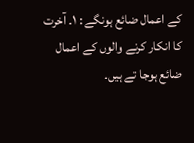کے اعمال ضائع ہونگے : ١۔ آخرت کا انکار کرنے والوں کے اعمال ضائع ہوجا تے ہیں۔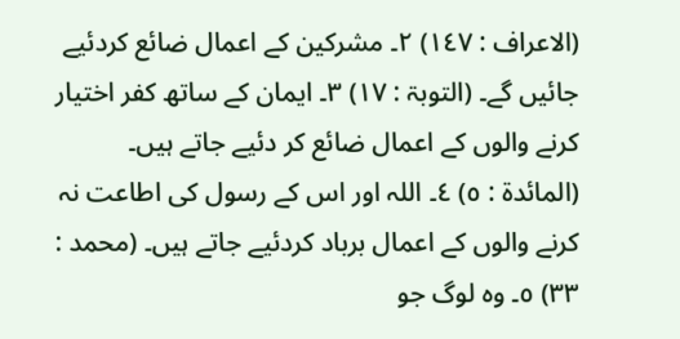(الاعراف : ١٤٧) ٢۔ مشرکین کے اعمال ضائع کردئیے جائیں گے۔ (التوبۃ : ١٧) ٣۔ ایمان کے ساتھ کفر اختیار کرنے والوں کے اعمال ضائع کر دئیے جاتے ہیں۔ (المائدۃ : ٥) ٤۔ اللہ اور اس کے رسول کی اطاعت نہ کرنے والوں کے اعمال برباد کردئیے جاتے ہیں۔ (محمد : ٣٣) ٥۔ وہ لوگ جو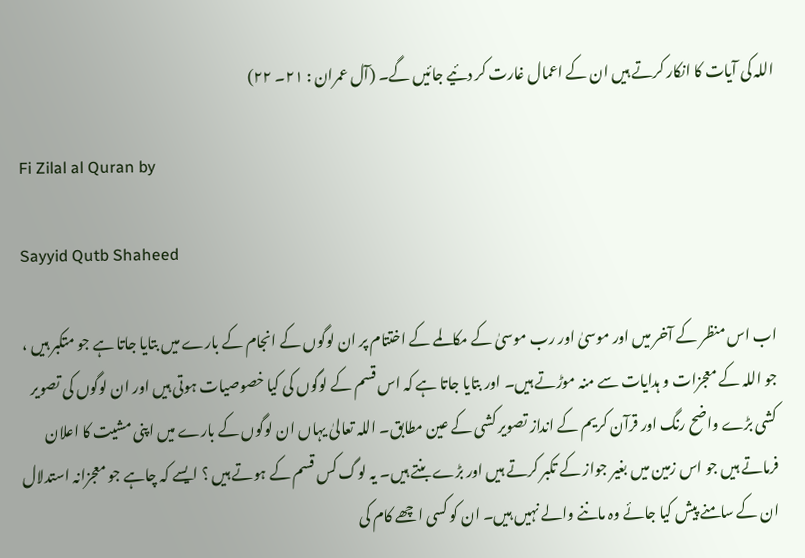اللہ کی آیات کا انکار کرتے ہیں ان کے اعمال غارت کر دئیے جائیں گے۔ (آل عمران : ٢١۔ ٢٢)

Fi Zilal al Quran by

Sayyid Qutb Shaheed

اب اس منظر کے آخر میں اور موسیٰ اور رب موسیٰ کے مکالمے کے اختتام پر ان لوگوں کے انجام کے بارے میں بتایا جاتا ہے جو متکبر ہیں ، جو اللہ کے معجزات و ہدایات سے منہ موڑتے ہیں۔ اور بتایا جاتا ہے کہ اس قسم کے لوگوں کی کیا خصوصیات ہوتی ہیں اور ان لوگوں کی تصویر کشی بڑے واضح رنگ اور قرآن کریم کے انداز تصویر کشی کے عین مطابق۔ اللہ تعالیٰ یہاں ان لوگوں کے بارے میں اپنی مشیت کا اعلان فرماتے ہیں جو اس زمین میں بغیر جواز کے تکبر کرتے ہیں اور بڑے بنتے ہیں۔ یہ لوگ کس قسم کے ہوتے ہیں ؟ ایسے کہ چاہے جو معجزانہ استدلال ان کے سامنے پیش کیا جائے وہ ماننے والے نہیں ہیں۔ ان کو کسی اچھے کام کی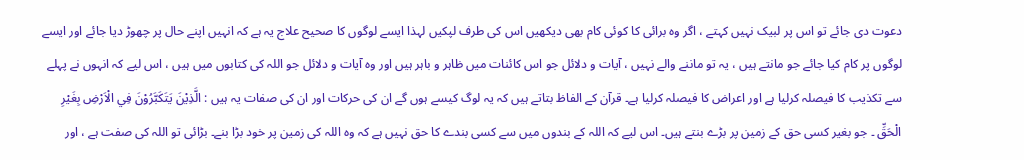دعوت دی جائے تو اس پر لبیک نہیں کہتے ، اگر وہ برائی کا کوئی کام بھی دیکھیں اس کی طرف لپکیں لہذا ایسے لوگوں کا صحیح علاج یہ ہے کہ انہیں اپنے حال پر چھوڑ دیا جائے اور ایسے لوگوں پر کام کیا جائے جو مانتے ہیں ، یہ تو ماننے والے نہیں ، آیات و دلائل جو اس کائنات میں ظاہر و باہر ہیں اور وہ آیات و دلائل جو اللہ کی کتابوں میں ہیں ، اس لیے کہ انہوں نے پہلے سے تکذیب کا فیصلہ کرلیا ہے اور اعراض کا فیصلہ کرلیا ہے۔ قرآن کے الفاظ بتاتے ہیں کہ یہ لوگ کیسے ہوں گے ان کی حرکات اور ان کی صفات یہ ہیں : الَّذِيْنَ يَتَكَبَّرُوْنَ فِي الْاَرْضِ بِغَيْرِ الْحَقِّ ۔ جو بغیر کسی حق کے زمین پر بڑے بنتے ہیں۔ اس لیے کہ اللہ کے بندوں میں سے کسی بندے کا حق نہیں ہے کہ وہ اللہ کی زمین پر خود بڑا بنے۔ بڑائی تو اللہ کی صفت ہے ، اور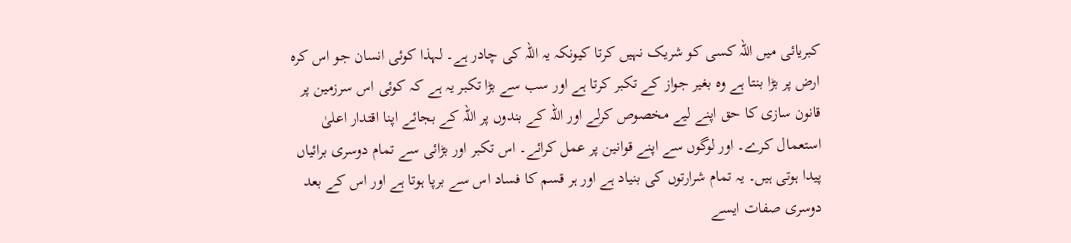کبریائی میں اللہ کسی کو شریک نہیں کرتا کیونکہ یہ اللہ کی چادر ہے۔ لہذا کوئی انسان جو اس کرہ ارض پر بڑا بنتا ہے وہ بغیر جواز کے تکبر کرتا ہے اور سب سے بڑا تکبر یہ ہے کہ کوئی اس سرزمین پر قانون سازی کا حق اپنے لیے مخصوص کرلے اور اللہ کے بندوں پر اللہ کے بجائے اپنا اقتدار اعلیٰ استعمال کرے۔ اور لوگوں سے اپنے قوانین پر عمل کرائے۔ اس تکبر اور بڑائی سے تمام دوسری برائیاں پیدا ہوتی ہیں۔ یہ تمام شرارتوں کی بنیاد ہے اور ہر قسم کا فساد اس سے برپا ہوتا ہے اور اس کے بعد دوسری صفات ایسے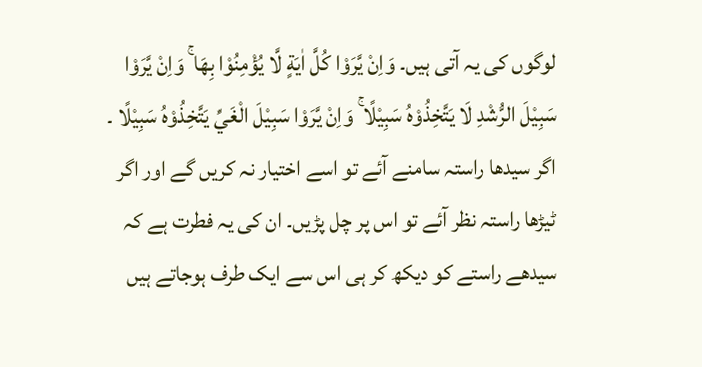لوگوں کی یہ آتی ہیں۔ وَاِنْ يَّرَوْا كُلَّ اٰيَةٍ لَّا يُؤْمِنُوْا بِهَا ۚ وَاِنْ يَّرَوْا سَبِيْلَ الرُّشْدِ لَا يَتَّخِذُوْهُ سَبِيْلًا ۚ وَاِنْ يَّرَوْا سَبِيْلَ الْغَيِّ يَتَّخِذُوْهُ سَبِيْلًا ۔ اگر سیدھا راستہ سامنے آئے تو اسے اختیار نہ کریں گے اور اگر ٹیڑھا راستہ نظر آئے تو اس پر چل پڑیں۔ ان کی یہ فطرت ہے کہ سیدھے راستے کو دیکھ کر ہی اس سے ایک طرف ہوجاتے ہیں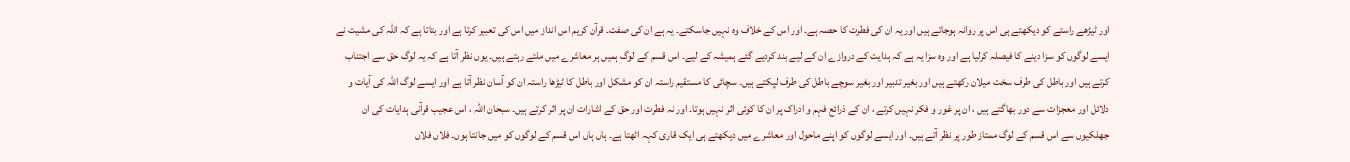اور ٹیڑھے راستے کو دیکھتے ہی اس پر روانہ ہوجاتے ہیں اور یہ ان کی فطرت کا حصہ ہے۔ اور اس کے خلاف وہ نہیں جاسکتے۔ یہ ہے ان کی صفت۔ قرآن کریم اس انداز میں اس کی تعبیر کرتا ہے اور بتاتا ہے کہ اللہ کی مشیت نے ایسے لوگوں کو سزا دینے کا فیصلہ کرلیا ہے اور وہ سزا یہ ہے کہ ہدایت کے دروازے ان کے لیے بند کردیے گئے ہمیشہ کے لیے۔ اس قسم کے لوگ ہمیں ہر معاشرے میں ملتے رہتے ہیں۔ یوں نظر آتا ہے کہ یہ لوگ حق سے اجتناب کرتے ہیں اور باطل کی طرف سخت میلان رکھتے ہیں اور بغیر تدبیر اور بغیر سوچے باطل کی طرف لپکتے ہیں۔ سچائی کا مستقیم راستہ ان کو مشکل اور باطل کا ٹیڑھا راستہ ان کو آسان نظر آتا ہے اور ایسے لوگ اللہ کی آیات و دلائل اور معجزات سے دور بھاگتے ہیں ، ان پر غور و فکر نہیں کرتے ، ان کے ذرائع فہم و ادراک پر ان کا کوئی اثر نہیں ہوتا۔ اور نہ فطرت اور حق کے اشارات ان پر اثر کرتے ہیں۔ سبحان اللہ ، اس عجیب قرآنی ہدایات کی ان جھلکیوں سے اس قسم کے لوگ ممتاز طور پر نظر آتے ہیں۔ اور ایسے لوگوں کو اپنے ماحول اور معاشرے میں دیکھتے ہی ایک قاری کہہ اٹھتا ہے۔ ہاں ہاں اس قسم کے لوگوں کو میں جانتا ہوں۔ فلاں فلاں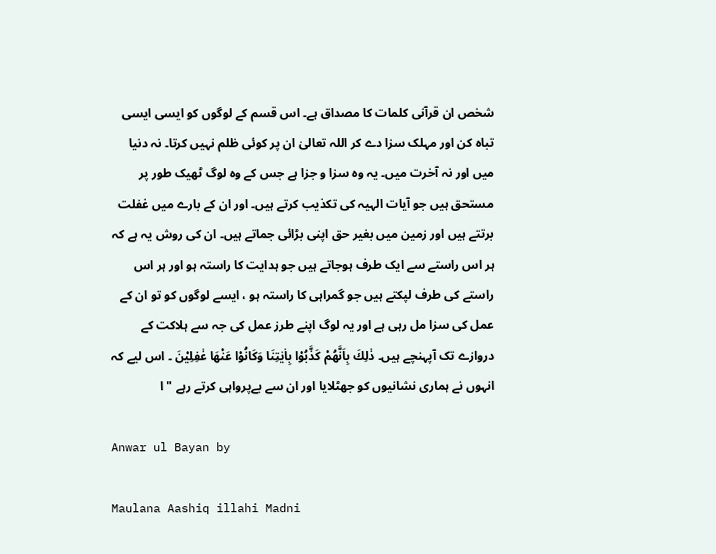شخص ان قرآنی کلمات کا مصداق ہے۔ اس قسم کے لوگوں کو ایسی ایسی تباہ کن اور مہلک سزا دے کر اللہ تعالیٰ ان پر کوئی ظلم نہیں کرتا۔ نہ دنیا میں اور نہ آخرت میں۔ یہ وہ سزا و جزا ہے جس کے وہ لوگ ٹھیک طور پر مستحق ہیں جو آیات الہیہ کی تکذیب کرتے ہیں۔ اور ان کے بارے میں غفلت برتتے ہیں اور زمین میں بغیر حق اپنی بڑائی جماتے ہیں۔ ان کی روش یہ ہے کہ ہر اس راستے سے ایک طرف ہوجاتے ہیں جو ہدایت کا راستہ ہو اور ہر اس راستے کی طرف لپکتے ہیں جو گمراہی کا راستہ ہو ، ایسے لوگوں کو تو ان کے عمل کی سزا مل رہی ہے اور یہ لوگ اپنے طرز عمل کی جہ سے ہلاکت کے دروازے تک آپہنچے ہیں۔ ذٰلِكَ بِاَنَّهُمْ كَذَّبُوْا بِاٰيٰتِنَا وَكَانُوْا عَنْهَا غٰفِلِيْنَ ۔ اس لیے کہ انہوں نے ہماری نشانیوں کو جھٹلایا اور ان سے بےپرواہی کرتے رہے " ا

Anwar ul Bayan by

Maulana Aashiq illahi Madni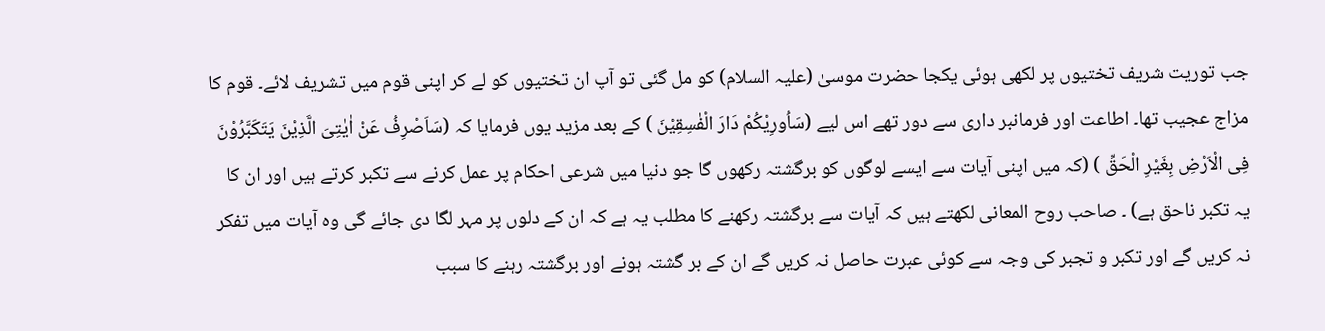جب توریت شریف تختیوں پر لکھی ہوئی یکجا حضرت موسیٰ (علیہ السلام) کو مل گئی تو آپ ان تختیوں کو لے کر اپنی قوم میں تشریف لائے۔ قوم کا مزاج عجیب تھا۔ اطاعت اور فرمانبر داری سے دور تھے اس لیے (سَاُورِیْکُمْ دَارَ الْفٰسِقِیْنَ ) کے بعد مزید یوں فرمایا کہ (سَاَصْرِفُ عَنْ اٰیٰتِیَ الَّذِیْنَ یَتَکَبَّرُوْنَ فِی الْاَرْضِ بِغَیْرِ الْحَقِّ ) (کہ میں اپنی آیات سے ایسے لوگوں کو برگشتہ رکھوں گا جو دنیا میں شرعی احکام پر عمل کرنے سے تکبر کرتے ہیں اور ان کا یہ تکبر ناحق ہے) ۔ صاحب روح المعانی لکھتے ہیں کہ آیات سے برگشتہ رکھنے کا مطلب یہ ہے کہ ان کے دلوں پر مہر لگا دی جائے گی وہ آیات میں تفکر نہ کریں گے اور تکبر و تجبر کی وجہ سے کوئی عبرت حاصل نہ کریں گے ان کے بر گشتہ ہونے اور برگشتہ رہنے کا سبب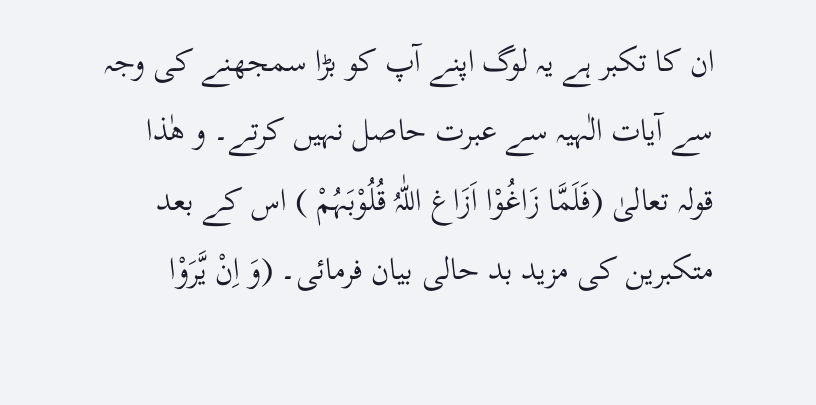ان کا تکبر ہے یہ لوگ اپنے آپ کو بڑا سمجھنے کی وجہ سے آیات الٰہیہ سے عبرت حاصل نہیں کرتے۔ و ھٰذا قولہ تعالیٰ (فَلَمَّا زَاغُوْا اَزَاغ اللّٰہُ قُلُوْبَہُمْ ) اس کے بعد متکبرین کی مزید بد حالی بیان فرمائی۔ (وَ اِنْ یَّرَوْا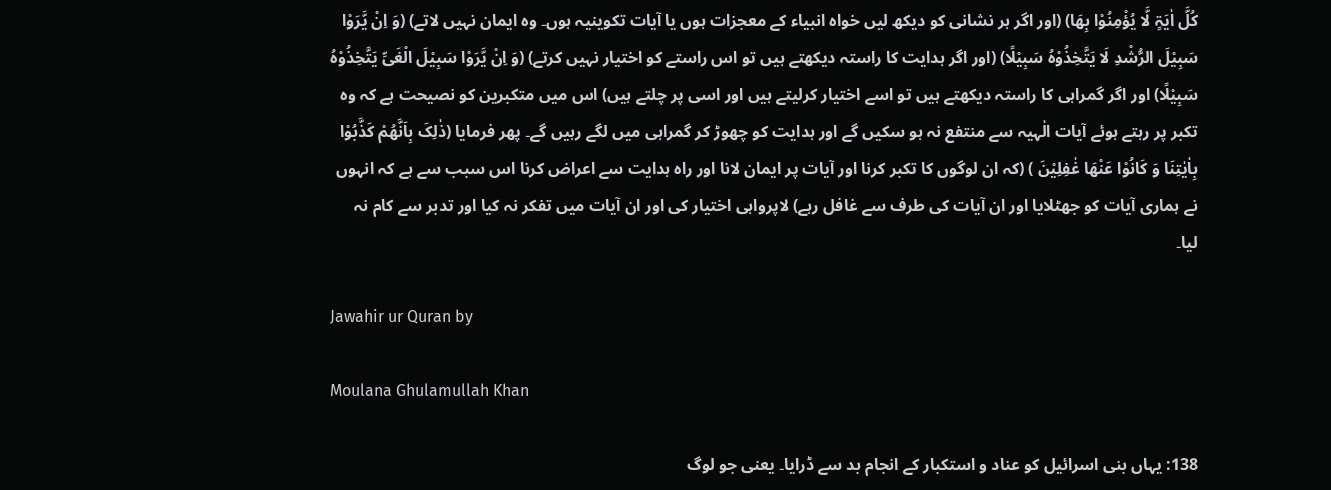کُلَّ اٰیَۃٍ لَّا یُؤْمِنُوْا بِھَا) (اور اگر ہر نشانی کو دیکھ لیں خواہ انبیاء کے معجزات ہوں یا آیات تکوینیہ ہوں۔ وہ ایمان نہیں لاتے) (وَ اِنْ یَّرَوْا سَبِیْلَ الرُّشْدِ لَا یَتَّخِذُوْہُ سَبِیْلًا) (اور اگر ہدایت کا راستہ دیکھتے ہیں تو اس راستے کو اختیار نہیں کرتے) (وَ اِنْ یَّرَوْا سَبِیْلَ الْغَیِّ یَتَّخِذُوْہُ سَبِیْلًا) اور اگر گمراہی کا راستہ دیکھتے ہیں تو اسے اختیار کرلیتے ہیں اور اسی پر چلتے ہیں) اس میں متکبرین کو نصیحت ہے کہ وہ تکبر پر رہتے ہوئے آیات الٰہیہ سے منتفع نہ ہو سکیں گے اور ہدایت کو چھوڑ کر گمراہی میں لگے رہیں گے۔ پھر فرمایا (ذٰلِکَ بِاَنَّھُمْ کَذَّبُوْا بِاٰیٰتِنَا وَ کَانُوْا عَنْھَا غٰفِلِیْنَ ) (کہ ان لوگوں کا تکبر کرنا اور آیات پر ایمان لانا اور راہ ہدایت سے اعراض کرنا اس سبب سے ہے کہ انہوں نے ہماری آیات کو جھٹلایا اور ان آیات کی طرف سے غافل رہے) لاپرواہی اختیار کی اور ان آیات میں تفکر نہ کیا اور تدبر سے کام نہ لیا۔

Jawahir ur Quran by

Moulana Ghulamullah Khan

138: یہاں بنی اسرائیل کو عناد و استکبار کے انجام بد سے ڈرایا۔ یعنی جو لوگ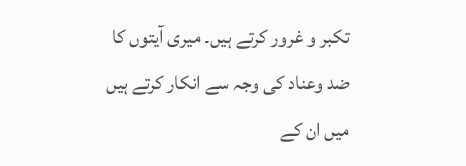تکبر و غرور کرتے ہیں۔ میری آیتوں کا ضد وعناد کی وجہ سے انکار کرتے ہیں میں ان کے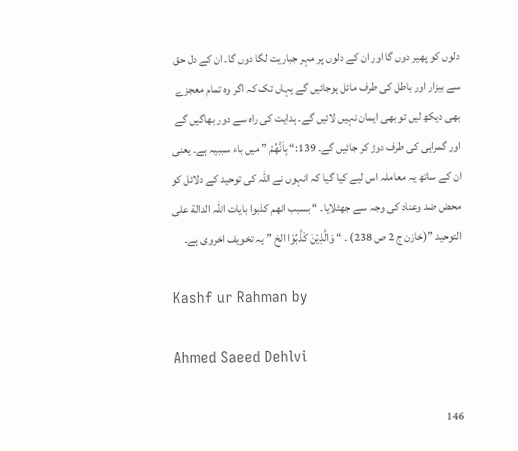دلوں کو پھیر دوں گا اور ان کے دلوں پر مہر جباریت لگا دوں گا۔ ان کے دل حق سے بیزار اور باطل کی طرف مائل ہوجائیں گے یہاں تک کہ اگر وہ تمام معجزے بھی دیکھ لیں تو بھی ایمان نہیں لائیں گے۔ ہدایت کی راہ سے دور بھاگیں گے اور گمراہی کی طرف دوڑ کر جائیں گے۔ 139:“ بِاَنَّھُمْ ” میں باء سببیہ ہے۔ یعنی ان کے ساتھ یہ معاملہ اس لیے کیا گیا کہ انہوں نے اللہ کی توحید کے دلائل کو محض ضد وعناد کی وجہ سے جھٹلایا۔ “ بسبب انھم کذبوا بایات اللہ الدالة علی التوحید ”(خازن ج 2 ص 238) ۔ “ وَالَّذِیْنَ کَذَّبُوْا الخ ” یہ تخویف اخروی ہے۔

Kashf ur Rahman by

Ahmed Saeed Dehlvi

146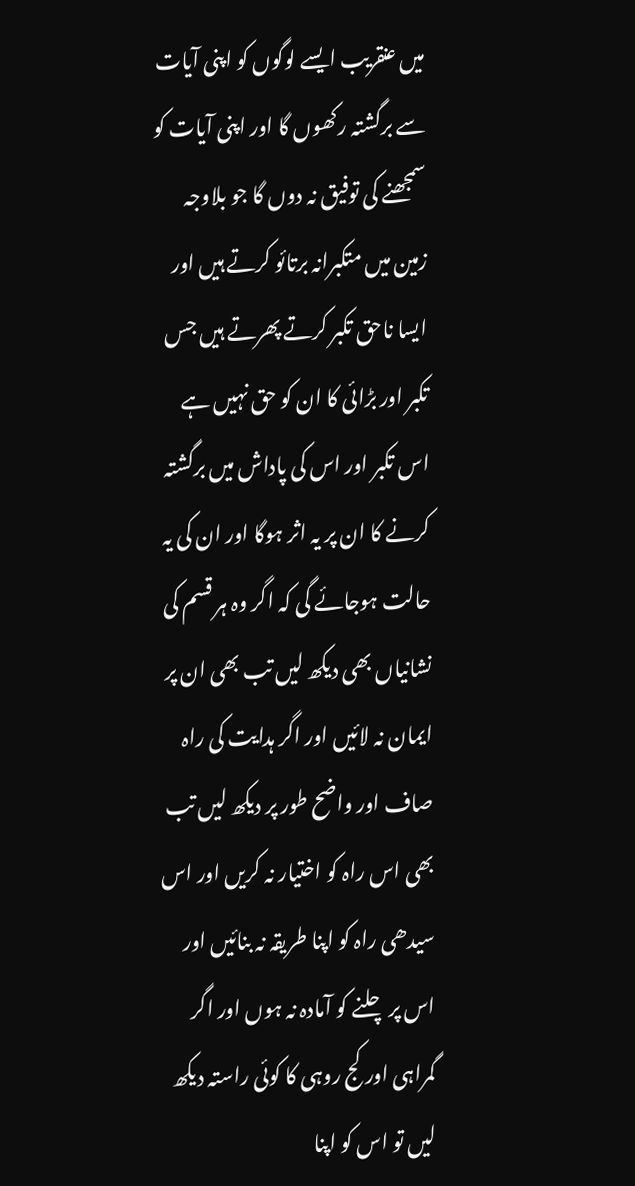میں عنقریب ایسے لوگوں کو اپنی آیات سے برگشتہ رکھوں گا اور اپنی آیات کو سمجھنے کی توفیق نہ دوں گا جو بلاوجہ زمین میں متکبرانہ برتائو کرتے ہیں اور ایسا ناحق تکبر کرتے پھرتے ہیں جس تکبر اور بڑائی کا ان کو حق نہیں ہے اس تکبر اور اس کی پاداش میں برگشتہ کرنے کا ان پر یہ اثر ہوگا اور ان کی یہ حالت ہوجائے گی کہ اگر وہ ہر قسم کی نشانیاں بھی دیکھ لیں تب بھی ان پر ایمان نہ لائیں اور اگر ہدایت کی راہ صاف اور واضح طور پر دیکھ لیں تب بھی اس راہ کو اختیار نہ کریں اور اس سیدھی راہ کو اپنا طریقہ نہ بنائیں اور اس پر چلنے کو آمادہ نہ ہوں اور اگر گمراہی اور کج روہی کا کوئی راستہ دیکھ لیں تو اس کو اپنا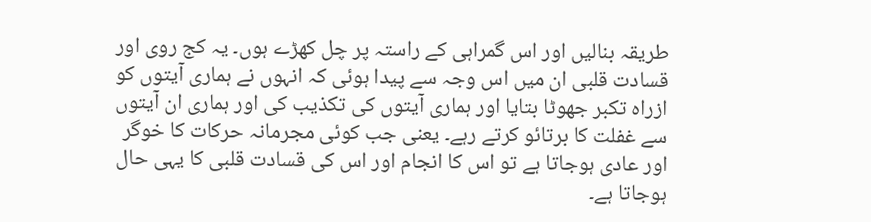طریقہ بنالیں اور اس گمراہی کے راستہ پر چل کھڑے ہوں۔ یہ کج روی اور قسادت قلبی ان میں اس وجہ سے پیدا ہوئی کہ انہوں نے ہماری آیتوں کو ازراہ تکبر جھوٹا بتایا اور ہماری آیتوں کی تکذیب کی اور ہماری ان آیتوں سے غفلت کا برتائو کرتے رہے۔ یعنی جب کوئی مجرمانہ حرکات کا خوگر اور عادی ہوجاتا ہے تو اس کا انجام اور اس کی قسادت قلبی کا یہی حال ہوجاتا ہے۔